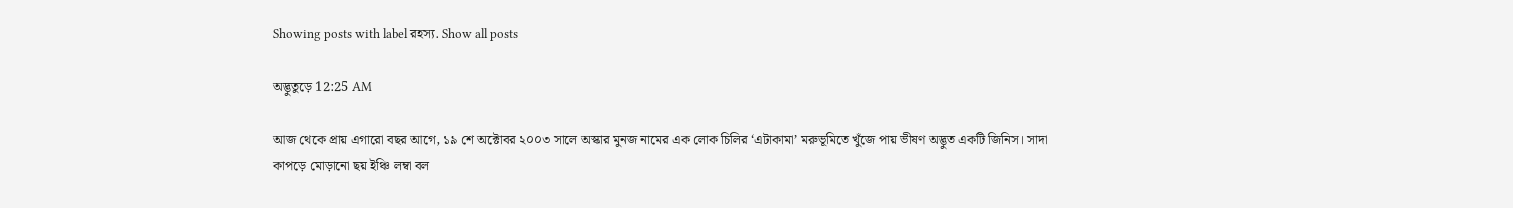Showing posts with label রহস্য. Show all posts

অদ্ভুতুড়ে 12:25 AM

আজ থেকে প্রায় এগারো বছর আগে, ১৯ শে অক্টোবর ২০০৩ সালে অস্কার মুনজ নামের এক লোক চিলির ‘এটাকামা’ মরুভূমিতে খুঁজে পায় ভীষণ অদ্ভুত একটি জিনিস। সাদা কাপড়ে মোড়ানো ছয় ইঞ্চি লম্বা বল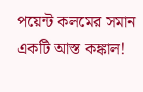পয়েন্ট কলমের সমান একটি আস্ত কঙ্কাল!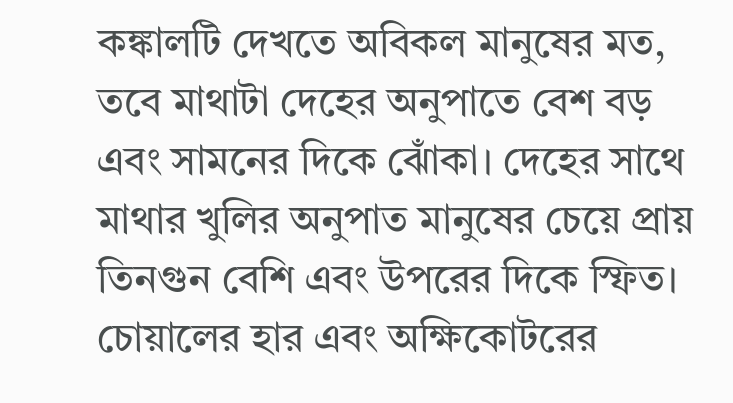কঙ্কালটি দেখতে অবিকল মানুষের মত, তবে মাথাটা দেহের অনুপাতে বেশ বড় এবং সামনের দিকে ঝোঁকা। দেহের সাথে মাথার খুলির অনুপাত মানুষের চেয়ে প্রায় তিনগুন বেশি এবং উপরের দিকে স্ফিত। চোয়ালের হার এবং অক্ষিকোটরের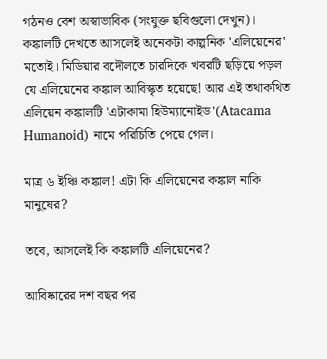গঠনও বেশ অস্বাভাবিক (সংযুক্ত ছবিগুলো দেখুন)। কঙ্কালটি দেখতে আসলেই অনেকটা কাল্পনিক 'এলিয়েনের' মতোই। মিডিয়ার বদৌলতে চারদিকে খবরটি ছড়িয়ে পড়ল যে এলিয়েনের কঙ্কাল আবিস্কৃত হয়েছে! আর এই তথাকথিত এলিয়েন কঙ্কালটি 'এটাকামা হিউম্যানোইড'(Atacama Humanoid) নামে পরিচিতি পেয়ে গেল।

মাত্র ৬ ইঞ্চি কঙ্কাল! এটা কি এলিয়েনের কঙ্কাল নাকি মানুষের?

তবে, আসলেই কি কঙ্কালটি এলিয়েনের?

আবিষ্কারের দশ বছর পর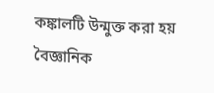কঙ্কালটি উন্মুক্ত করা হয় বৈজ্ঞানিক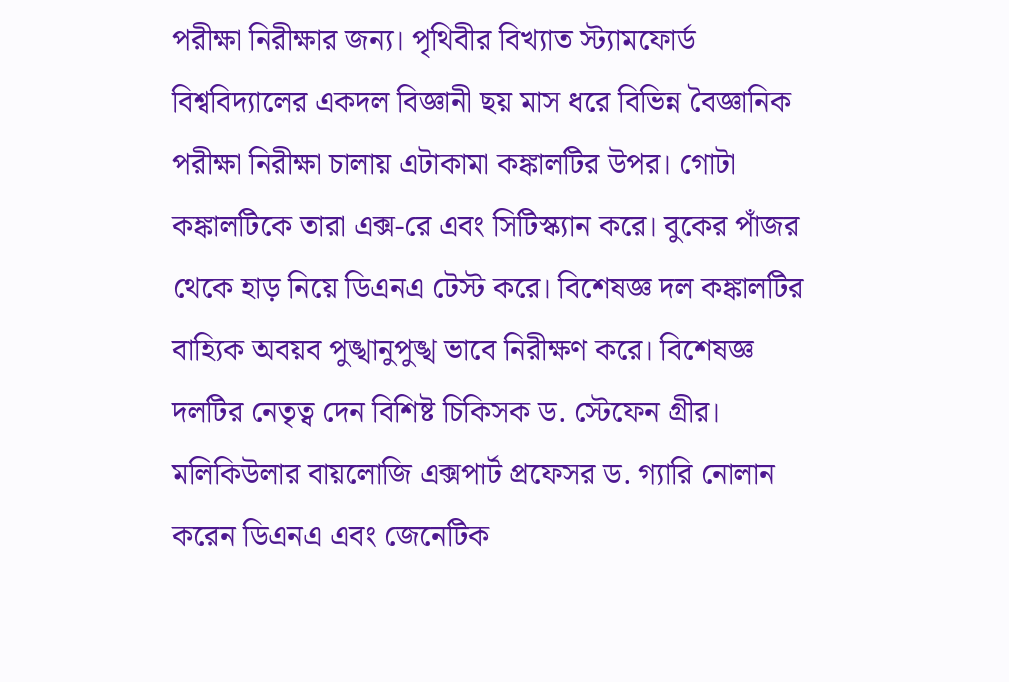পরীক্ষা নিরীক্ষার জন্য। পৃথিবীর বিখ্যাত স্ট্যামফোর্ড বিশ্ববিদ্যালের একদল বিজ্ঞানী ছয় মাস ধরে বিভিন্ন বৈজ্ঞানিক পরীক্ষা নিরীক্ষা চালায় এটাকামা কঙ্কালটির উপর। গোটা কঙ্কালটিকে তারা এক্স-রে এবং সিটিস্ক্যান করে। বুকের পাঁজর থেকে হাড় নিয়ে ডিএনএ টেস্ট করে। বিশেষজ্ঞ দল কঙ্কালটির বাহ্যিক অবয়ব পুঙ্খানুপুঙ্খ ভাবে নিরীক্ষণ করে। বিশেষজ্ঞ দলটির নেতৃত্ব দেন বিশিষ্ট চিকিসক ড. স্টেফেন গ্রীর। মলিকিউলার বায়লোজি এক্সপার্ট প্রফেসর ড. গ্যারি নোলান করেন ডিএনএ এবং জেনেটিক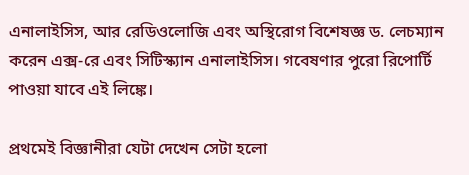এনালাইসিস, আর রেডিওলোজি এবং অস্থিরোগ বিশেষজ্ঞ ড. লেচম্যান করেন এক্স-রে এবং সিটিস্ক্যান এনালাইসিস। গবেষণার পুরো রিপোর্টি পাওয়া যাবে এই লিঙ্কে।

প্রথমেই বিজ্ঞানীরা যেটা দেখেন সেটা হলো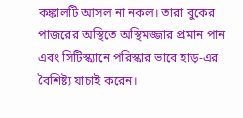কঙ্কালটি আসল না নকল। তারা বুকের পাজরের অস্থিতে অস্থিমজ্জার প্রমান পান এবং সিটিস্ক্যানে পরিস্কার ভাবে হাড়-এর বৈশিষ্ট্য যাচাই করেন।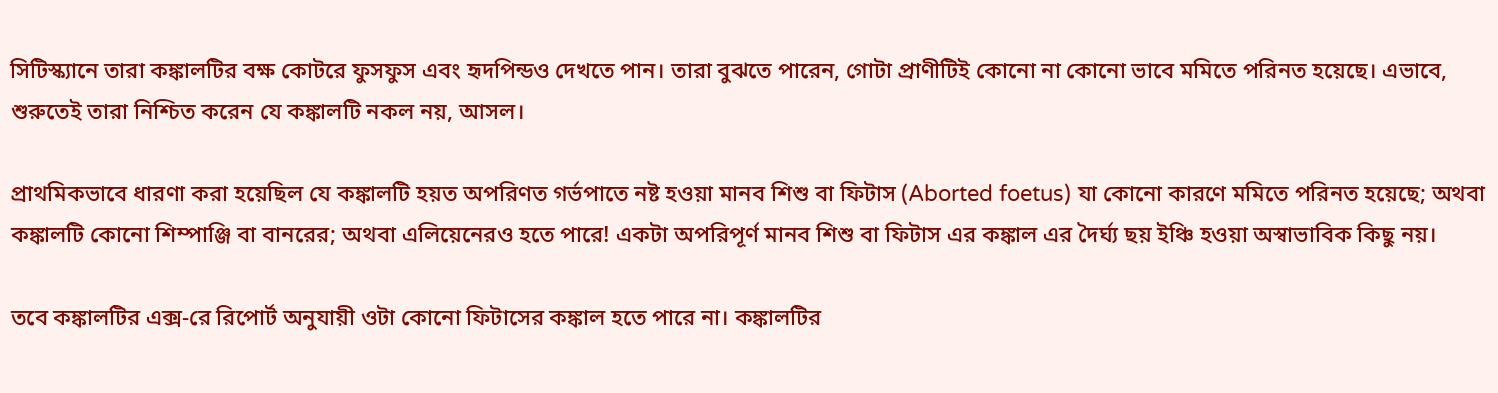সিটিস্ক্যানে তারা কঙ্কালটির বক্ষ কোটরে ফুসফুস এবং হৃদপিন্ডও দেখতে পান। তারা বুঝতে পারেন, গোটা প্রাণীটিই কোনো না কোনো ভাবে মমিতে পরিনত হয়েছে। এভাবে, শুরুতেই তারা নিশ্চিত করেন যে কঙ্কালটি নকল নয়, আসল।

প্রাথমিকভাবে ধারণা করা হয়েছিল যে কঙ্কালটি হয়ত অপরিণত গর্ভপাতে নষ্ট হওয়া মানব শিশু বা ফিটাস (Aborted foetus) যা কোনো কারণে মমিতে পরিনত হয়েছে; অথবা কঙ্কালটি কোনো শিম্পাঞ্জি বা বানরের; অথবা এলিয়েনেরও হতে পারে! একটা অপরিপূর্ণ মানব শিশু বা ফিটাস এর কঙ্কাল এর দৈর্ঘ্য ছয় ইঞ্চি হওয়া অস্বাভাবিক কিছু নয়।

তবে কঙ্কালটির এক্স-রে রিপোর্ট অনুযায়ী ওটা কোনো ফিটাসের কঙ্কাল হতে পারে না। কঙ্কালটির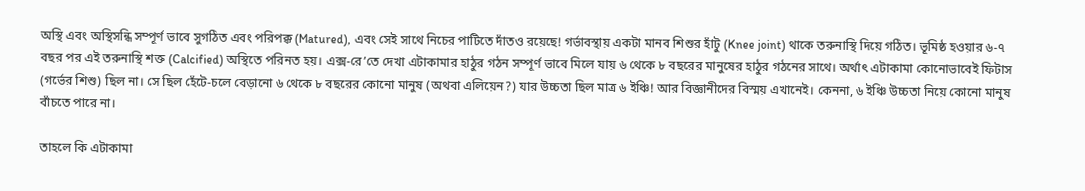অস্থি এবং অস্থিসন্ধি সম্পূর্ণ ভাবে সুগঠিত এবং পরিপক্ক (Matured), এবং সেই সাথে নিচের পাটিতে দাঁতও রয়েছে! গর্ভাবস্থায় একটা মানব শিশুর হাঁটু (Knee joint) থাকে তরুনাস্থি দিয়ে গঠিত। ভূমিষ্ঠ হওয়ার ৬-৭ বছর পর এই তরুনাস্থি শক্ত (Calcified) অস্থিতে পরিনত হয়। এক্স-রে’তে দেখা এটাকামার হাঠুর গঠন সম্পূর্ণ ভাবে মিলে যায় ৬ থেকে ৮ বছরের মানুষের হাঠুর গঠনের সাথে। অর্থাৎ এটাকামা কোনোভাবেই ফিটাস (গর্ভের শিশু) ছিল না। সে ছিল হেঁটে-চলে বেড়ানো ৬ থেকে ৮ বছরের কোনো মানুষ (অথবা এলিয়েন?) যার উচ্চতা ছিল মাত্র ৬ ইঞ্চি! আর বিজ্ঞানীদের বিস্ময় এখানেই। কেননা, ৬ ইঞ্চি উচ্চতা নিয়ে কোনো মানুষ বাঁচতে পারে না।

তাহলে কি এটাকামা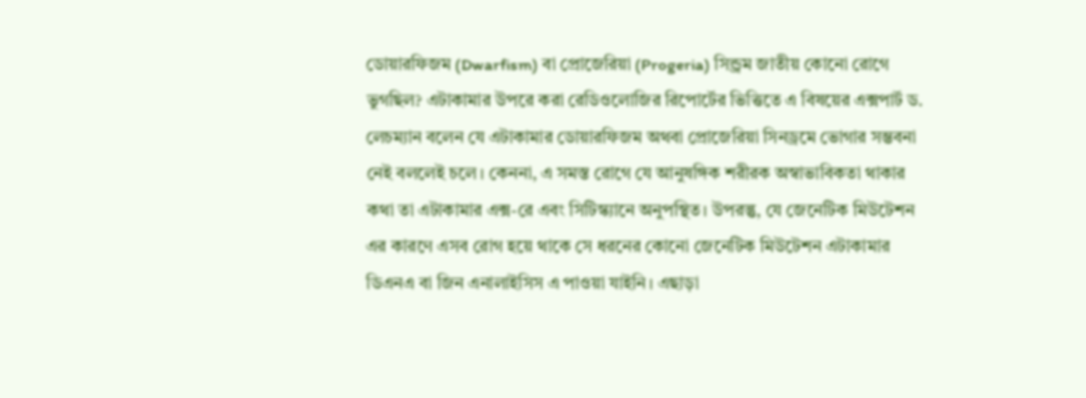ডোয়ারফিজম (Dwarfism) বা প্রোজেরিয়া (Progeria) সিন্ড্রম জাতীয় কোনো রোগে ভুগছিল? এটাকামার উপরে করা রেডিওলোজির রিপোর্টের ভিত্তিতে এ বিষয়ের এক্সপার্ট ড. লেচম্যান বলেন যে এটাকামার ডোয়ারফিজম অথবা প্রোজেরিয়া সিনড্রমে ভোগার সম্ভবনা নেই বললেই চলে। কেননা, এ সমস্ত রোগে যে আনুষঙ্গিক শরীরক অস্বাভাবিকতা থাকার কথা তা এটাকামার এক্স-রে এবং সিটিস্ক্যানে অনুপস্থিত। উপরন্তু, যে জেনেটিক মিউটেশন এর কারণে এসব রোগ হয়ে থাকে সে ধরনের কোনো জেনেটিক মিউটেশন এটাকামার ডিএনএ বা জিন এনালাইসিস এ পাওয়া যাইনি। এছাড়া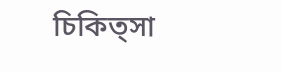চিকিত্সা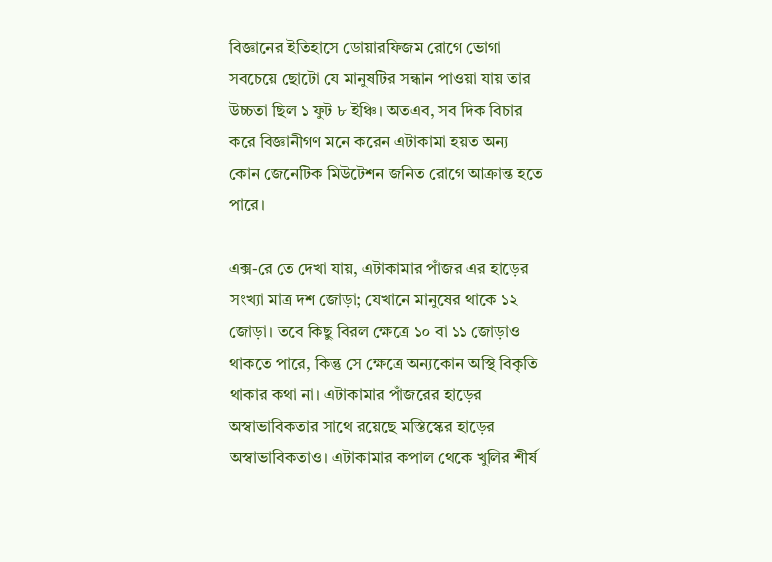বিজ্ঞানের ইতিহাসে ডোয়ারফিজম রোগে ভোগা সবচেয়ে ছোটো যে মানুষটির সন্ধান পাওয়া যায় তার উচ্চতা ছিল ১ ফুট ৮ ইঞ্চি। অতএব, সব দিক বিচার করে বিজ্ঞানীগণ মনে করেন এটাকামা হয়ত অন্য কোন জেনেটিক মিউটেশন জনিত রোগে আক্রান্ত হতে পারে।

এক্স-রে তে দেখা যায়, এটাকামার পাঁজর এর হাড়ের সংখ্যা মাত্র দশ জোড়া; যেখানে মানুষের থাকে ১২ জোড়া। তবে কিছু বিরল ক্ষেত্রে ১০ বা ১১ জোড়াও থাকতে পারে, কিন্তু সে ক্ষেত্রে অন্যকোন অস্থি বিকৃতি থাকার কথা না। এটাকামার পাঁজরের হাড়ের অস্বাভাবিকতার সাথে রয়েছে মস্তিস্কের হাড়ের অস্বাভাবিকতাও। এটাকামার কপাল থেকে খুলির শীর্ষ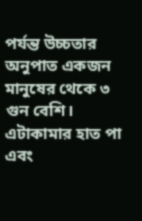পর্যন্ত উচ্চতার অনুপাত একজন মানুষের থেকে ৩ গুন বেশি। এটাকামার হাত পা এবং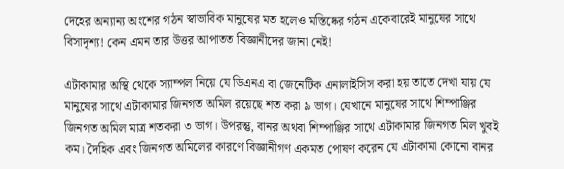দেহের অন্যান্য অংশের গঠন স্বাভাবিক মানুষের মত হলেও মস্তিষ্কের গঠন একেবারেই মানুষের সাথে বিসাদৃশ্য! কেন এমন তার উত্তর আপাতত বিজ্ঞানীদের জানা নেই!

এটাকামার অস্থি থেকে স্যাম্পল নিয়ে যে ডিএনএ বা জেনেটিক এনালাইসিস করা হয় তাতে দেখা যায় যে মানুষের সাথে এটাকামার জিনগত অমিল রয়েছে শত করা ৯ ভাগ। যেখানে মানুষের সাথে শিম্পাঞ্জির জিনগত অমিল মাত্র শতকরা ৩ ভাগ। উপরন্তু, বানর অথবা শিম্পাঞ্জির সাথে এটাকামার জিনগত মিল খুবই কম। দৈহিক এবং জিনগত অমিলের কারণে বিজ্ঞানীগণ একমত পোষণ করেন যে এটাকামা কোনো বানর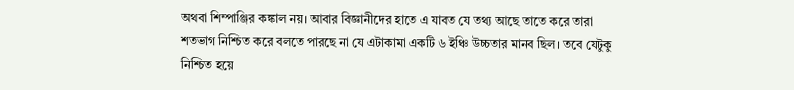অথবা শিম্পাঞ্জির কঙ্কাল নয়। আবার বিজ্ঞানীদের হাতে এ যাবত যে তথ্য আছে তাতে করে তারা শতভাগ নিশ্চিত করে বলতে পারছে না যে এটাকামা একটি ৬ ইঞ্চি উচ্চতার মানব ছিল। তবে যেটুকু নিশ্চিত হয়ে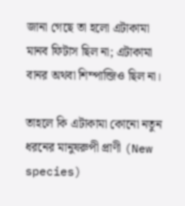জানা গেছে তা হলো এটাকামা মানব ফিটাস ছিল না; এটাকামা বানর অথবা শিম্পান্জিও ছিল না।

তাহলে কি এটাকামা কোনো নতুন ধরনের মানুষরুপী প্রাণী (New species)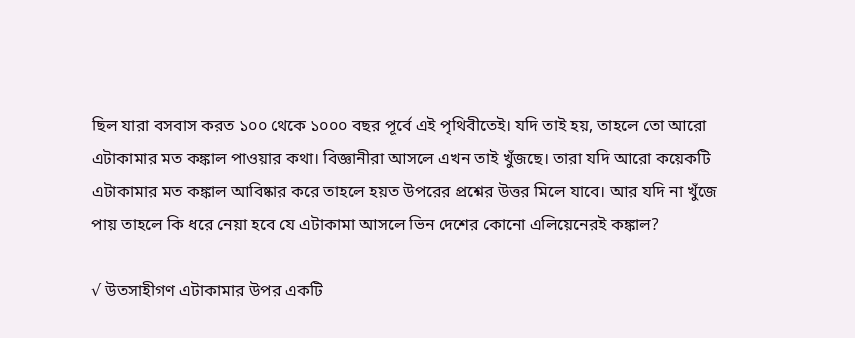ছিল যারা বসবাস করত ১০০ থেকে ১০০০ বছর পূর্বে এই পৃথিবীতেই। যদি তাই হয়, তাহলে তো আরো এটাকামার মত কঙ্কাল পাওয়ার কথা। বিজ্ঞানীরা আসলে এখন তাই খুঁজছে। তারা যদি আরো কয়েকটি এটাকামার মত কঙ্কাল আবিষ্কার করে তাহলে হয়ত উপরের প্রশ্নের উত্তর মিলে যাবে। আর যদি না খুঁজে পায় তাহলে কি ধরে নেয়া হবে যে এটাকামা আসলে ভিন দেশের কোনো এলিয়েনেরই কঙ্কাল?

√ উতসাহীগণ এটাকামার উপর একটি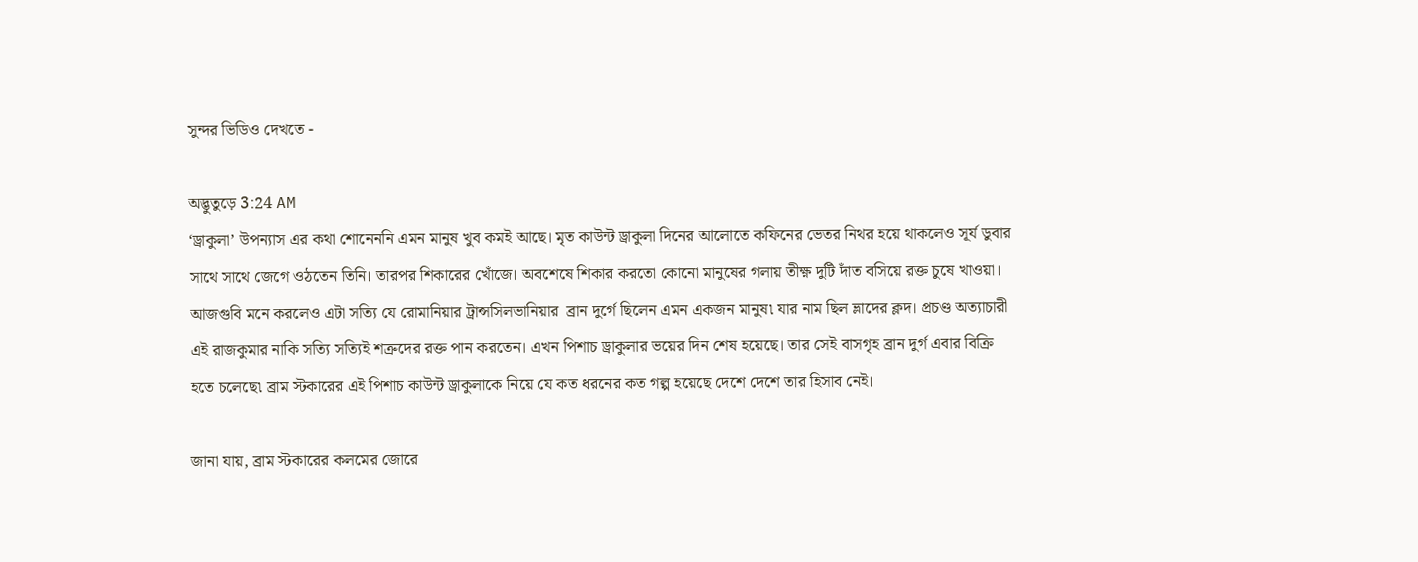সুন্দর ভিডিও দেখতে -

অদ্ভুতুড়ে 3:24 AM
‘ড্রাকুলা’ উপন্যাস এর কথা শোনেননি এমন মানুষ খুব কমই আছে। মৃত কাউন্ট ড্রাকুলা দিনের আলোতে কফিনের ভেতর নিথর হয়ে থাকলেও সূর্য ডুবার সাথে সাথে জেগে ওঠতেন তিনি। তারপর শিকারের খোঁজে। অবশেষে শিকার করতো কোনো মানুষের গলায় তীক্ষ্ণ দুটি দাঁত বসিয়ে রক্ত চুষে খাওয়া। আজগুবি মনে করলেও এটা সত্যি যে রোমানিয়ার ট্রান্সসিলভানিয়ার  ব্রান দুর্গে ছিলেন এমন একজন মানুষ৷ যার নাম ছিল ভ্লাদের ক্লদ। প্রচণ্ড অত্যাচারী এই রাজকুমার নাকি সত্যি সত্যিই শত্রুদের রক্ত পান করতেন। এখন পিশাচ ড্রাকুলার ভয়ের দিন শেষ হয়েছে। তার সেই বাসগৃহ ব্রান দুর্গ এবার বিক্রি হতে চলেছে৷ ব্রাম স্টকারের এই পিশাচ কাউন্ট ড্রাকুলাকে নিয়ে যে কত ধরনের কত গল্প হয়েছে দেশে দেশে তার হিসাব নেই।

জানা যায়, ব্রাম স্টকারের কলমের জোরে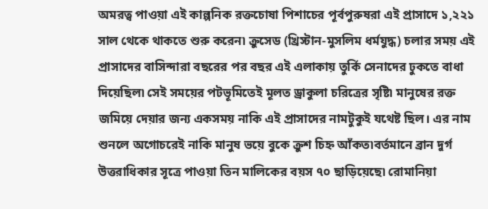অমরত্ব পাওয়া এই কাল্পনিক রক্তচোষা পিশাচের পূর্বপুরুষরা এই প্রাসাদে ১,২২১ সাল থেকে থাকতে শুরু করেন৷ ক্রুসেড (খ্রিস্টান-মুসলিম ধর্মযুদ্ধ) চলার সময় এই প্রাসাদের বাসিন্দারা বছরের পর বছর এই এলাকায় তুর্কি সেনাদের ঢুকতে বাধা দিয়েছিল৷ সেই সময়ের পটভূমিতেই মূলত ড্রাকুলা চরিত্রের সৃষ্টি৷ মানুষের রক্ত জমিয়ে দেয়ার জন্য একসময় নাকি এই প্রাসাদের নামটুকুই যথেষ্ট ছিল। এর নাম শুনলে অগোচরেই নাকি মানুষ ভয়ে বুকে ক্রুশ চিহ্ন আঁকত৷বর্তমানে ব্রান দুর্গ উত্তরাধিকার সূত্রে পাওয়া তিন মালিকের বয়স ৭০ ছাড়িয়েছে৷ রোমানিয়া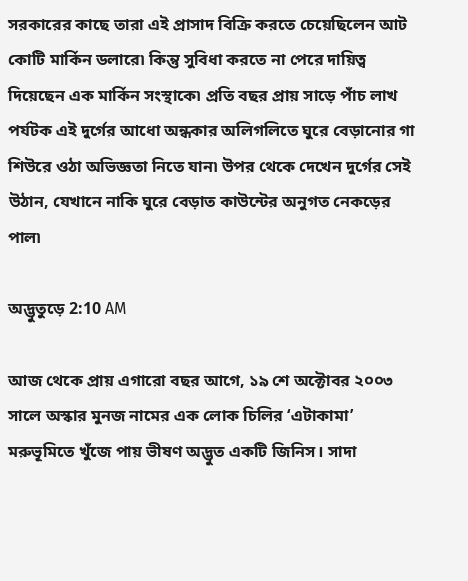সরকারের কাছে তারা এই প্রাসাদ বিক্রি করতে চেয়েছিলেন আট কোটি মার্কিন ডলারে৷ কিন্তু সুবিধা করতে না পেরে দায়িত্ব দিয়েছেন এক মার্কিন সংস্থাকে৷ প্রতি বছর প্রায় সাড়ে পাঁচ লাখ পর্যটক এই দুর্গের আধো অন্ধকার অলিগলিতে ঘুরে বেড়ানোর গা শিউরে ওঠা অভিজ্ঞতা নিতে যান৷ উপর থেকে দেখেন দুর্গের সেই উঠান, যেখানে নাকি ঘুরে বেড়াত কাউন্টের অনুগত নেকড়ের পাল৷

অদ্ভুতুড়ে 2:10 AM

আজ থেকে প্রায় এগারো বছর আগে, ১৯ শে অক্টোবর ২০০৩ সালে অস্কার মুনজ নামের এক লোক চিলির ‘এটাকামা’ মরুভূমিতে খুঁজে পায় ভীষণ অদ্ভুত একটি জিনিস। সাদা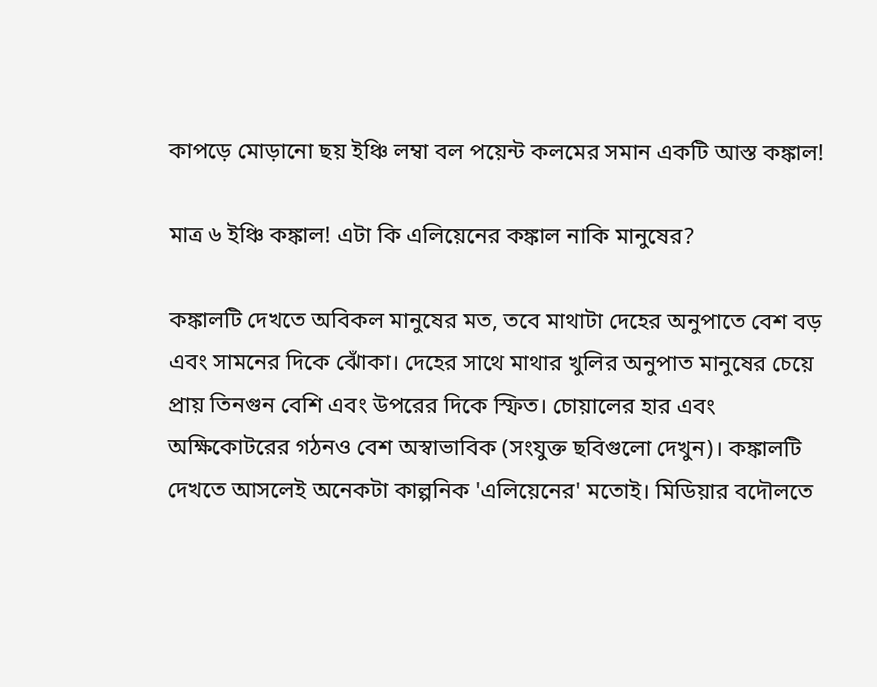কাপড়ে মোড়ানো ছয় ইঞ্চি লম্বা বল পয়েন্ট কলমের সমান একটি আস্ত কঙ্কাল!

মাত্র ৬ ইঞ্চি কঙ্কাল! এটা কি এলিয়েনের কঙ্কাল নাকি মানুষের?

কঙ্কালটি দেখতে অবিকল মানুষের মত, তবে মাথাটা দেহের অনুপাতে বেশ বড় এবং সামনের দিকে ঝোঁকা। দেহের সাথে মাথার খুলির অনুপাত মানুষের চেয়ে প্রায় তিনগুন বেশি এবং উপরের দিকে স্ফিত। চোয়ালের হার এবং অক্ষিকোটরের গঠনও বেশ অস্বাভাবিক (সংযুক্ত ছবিগুলো দেখুন)। কঙ্কালটি দেখতে আসলেই অনেকটা কাল্পনিক 'এলিয়েনের' মতোই। মিডিয়ার বদৌলতে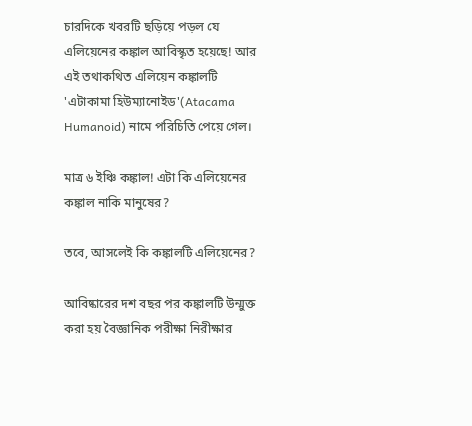চারদিকে খবরটি ছড়িয়ে পড়ল যে এলিয়েনের কঙ্কাল আবিস্কৃত হয়েছে! আর এই তথাকথিত এলিয়েন কঙ্কালটি 'এটাকামা হিউম্যানোইড'(Atacama Humanoid) নামে পরিচিতি পেয়ে গেল।

মাত্র ৬ ইঞ্চি কঙ্কাল! এটা কি এলিয়েনের কঙ্কাল নাকি মানুষের?

তবে, আসলেই কি কঙ্কালটি এলিয়েনের?

আবিষ্কারের দশ বছর পর কঙ্কালটি উন্মুক্ত করা হয় বৈজ্ঞানিক পরীক্ষা নিরীক্ষার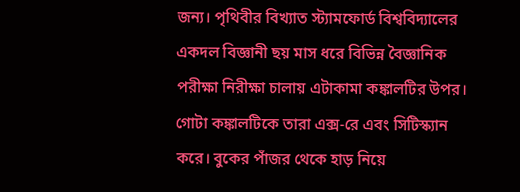জন্য। পৃথিবীর বিখ্যাত স্ট্যামফোর্ড বিশ্ববিদ্যালের একদল বিজ্ঞানী ছয় মাস ধরে বিভিন্ন বৈজ্ঞানিক পরীক্ষা নিরীক্ষা চালায় এটাকামা কঙ্কালটির উপর। গোটা কঙ্কালটিকে তারা এক্স-রে এবং সিটিস্ক্যান করে। বুকের পাঁজর থেকে হাড় নিয়ে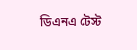ডিএনএ টেস্ট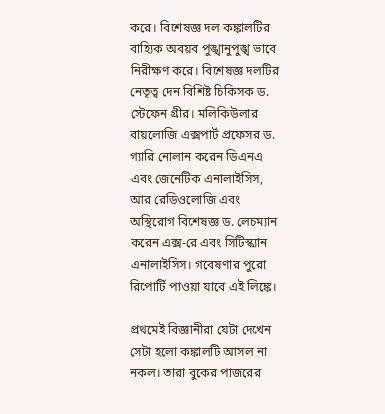করে। বিশেষজ্ঞ দল কঙ্কালটির বাহ্যিক অবয়ব পুঙ্খানুপুঙ্খ ভাবে নিরীক্ষণ করে। বিশেষজ্ঞ দলটির নেতৃত্ব দেন বিশিষ্ট চিকিসক ড. স্টেফেন গ্রীর। মলিকিউলার বায়লোজি এক্সপার্ট প্রফেসর ড. গ্যারি নোলান করেন ডিএনএ এবং জেনেটিক এনালাইসিস, আর রেডিওলোজি এবং অস্থিরোগ বিশেষজ্ঞ ড. লেচম্যান করেন এক্স-রে এবং সিটিস্ক্যান এনালাইসিস। গবেষণার পুরো রিপোর্টি পাওয়া যাবে এই লিঙ্কে।

প্রথমেই বিজ্ঞানীরা যেটা দেখেন সেটা হলো কঙ্কালটি আসল না নকল। তারা বুকের পাজরের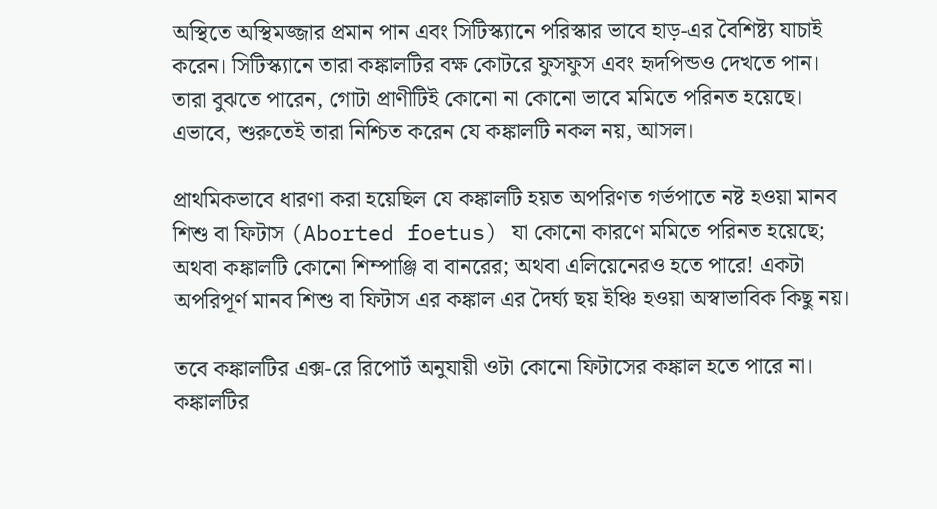অস্থিতে অস্থিমজ্জার প্রমান পান এবং সিটিস্ক্যানে পরিস্কার ভাবে হাড়-এর বৈশিষ্ট্য যাচাই করেন। সিটিস্ক্যানে তারা কঙ্কালটির বক্ষ কোটরে ফুসফুস এবং হৃদপিন্ডও দেখতে পান। তারা বুঝতে পারেন, গোটা প্রাণীটিই কোনো না কোনো ভাবে মমিতে পরিনত হয়েছে। এভাবে, শুরুতেই তারা নিশ্চিত করেন যে কঙ্কালটি নকল নয়, আসল।

প্রাথমিকভাবে ধারণা করা হয়েছিল যে কঙ্কালটি হয়ত অপরিণত গর্ভপাতে নষ্ট হওয়া মানব শিশু বা ফিটাস (Aborted foetus) যা কোনো কারণে মমিতে পরিনত হয়েছে; অথবা কঙ্কালটি কোনো শিম্পাঞ্জি বা বানরের; অথবা এলিয়েনেরও হতে পারে! একটা অপরিপূর্ণ মানব শিশু বা ফিটাস এর কঙ্কাল এর দৈর্ঘ্য ছয় ইঞ্চি হওয়া অস্বাভাবিক কিছু নয়।

তবে কঙ্কালটির এক্স-রে রিপোর্ট অনুযায়ী ওটা কোনো ফিটাসের কঙ্কাল হতে পারে না। কঙ্কালটির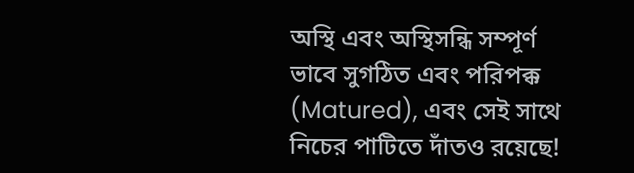অস্থি এবং অস্থিসন্ধি সম্পূর্ণ ভাবে সুগঠিত এবং পরিপক্ক (Matured), এবং সেই সাথে নিচের পাটিতে দাঁতও রয়েছে!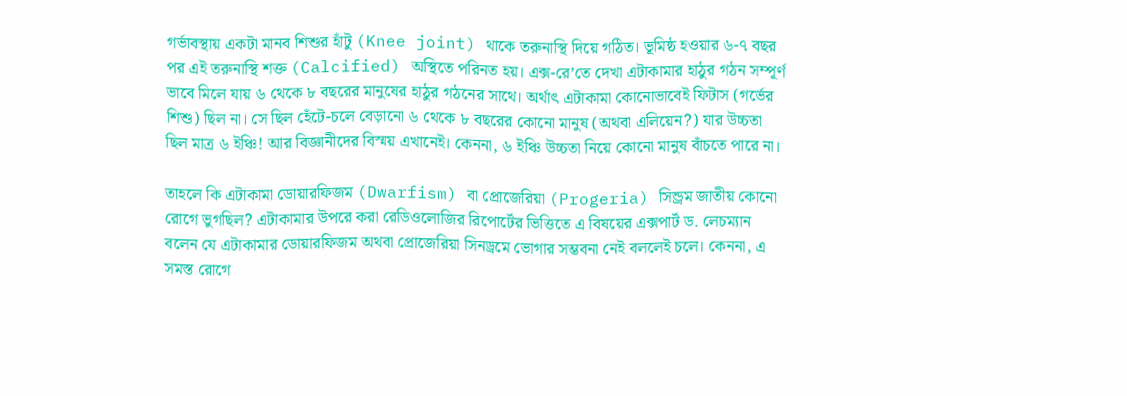গর্ভাবস্থায় একটা মানব শিশুর হাঁটু (Knee joint) থাকে তরুনাস্থি দিয়ে গঠিত। ভূমিষ্ঠ হওয়ার ৬-৭ বছর পর এই তরুনাস্থি শক্ত (Calcified) অস্থিতে পরিনত হয়। এক্স-রে’তে দেখা এটাকামার হাঠুর গঠন সম্পূর্ণ ভাবে মিলে যায় ৬ থেকে ৮ বছরের মানুষের হাঠুর গঠনের সাথে। অর্থাৎ এটাকামা কোনোভাবেই ফিটাস (গর্ভের শিশু) ছিল না। সে ছিল হেঁটে-চলে বেড়ানো ৬ থেকে ৮ বছরের কোনো মানুষ (অথবা এলিয়েন?) যার উচ্চতা ছিল মাত্র ৬ ইঞ্চি! আর বিজ্ঞানীদের বিস্ময় এখানেই। কেননা, ৬ ইঞ্চি উচ্চতা নিয়ে কোনো মানুষ বাঁচতে পারে না।

তাহলে কি এটাকামা ডোয়ারফিজম (Dwarfism) বা প্রোজেরিয়া (Progeria) সিন্ড্রম জাতীয় কোনো রোগে ভুগছিল? এটাকামার উপরে করা রেডিওলোজির রিপোর্টের ভিত্তিতে এ বিষয়ের এক্সপার্ট ড. লেচম্যান বলেন যে এটাকামার ডোয়ারফিজম অথবা প্রোজেরিয়া সিনড্রমে ভোগার সম্ভবনা নেই বললেই চলে। কেননা, এ সমস্ত রোগে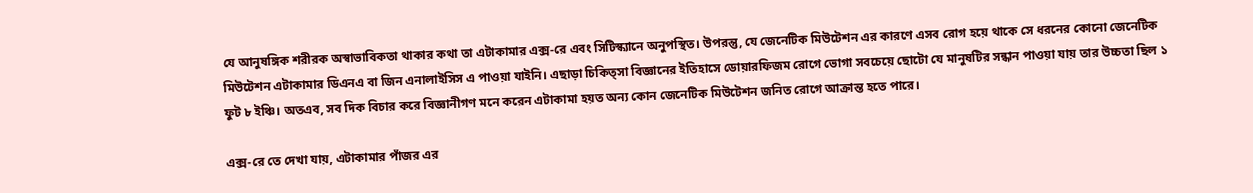যে আনুষঙ্গিক শরীরক অস্বাভাবিকতা থাকার কথা তা এটাকামার এক্স-রে এবং সিটিস্ক্যানে অনুপস্থিত। উপরন্তু, যে জেনেটিক মিউটেশন এর কারণে এসব রোগ হয়ে থাকে সে ধরনের কোনো জেনেটিক মিউটেশন এটাকামার ডিএনএ বা জিন এনালাইসিস এ পাওয়া যাইনি। এছাড়া চিকিত্সা বিজ্ঞানের ইতিহাসে ডোয়ারফিজম রোগে ভোগা সবচেয়ে ছোটো যে মানুষটির সন্ধান পাওয়া যায় তার উচ্চতা ছিল ১ ফুট ৮ ইঞ্চি। অতএব, সব দিক বিচার করে বিজ্ঞানীগণ মনে করেন এটাকামা হয়ত অন্য কোন জেনেটিক মিউটেশন জনিত রোগে আক্রান্ত হতে পারে।

এক্স-রে তে দেখা যায়, এটাকামার পাঁজর এর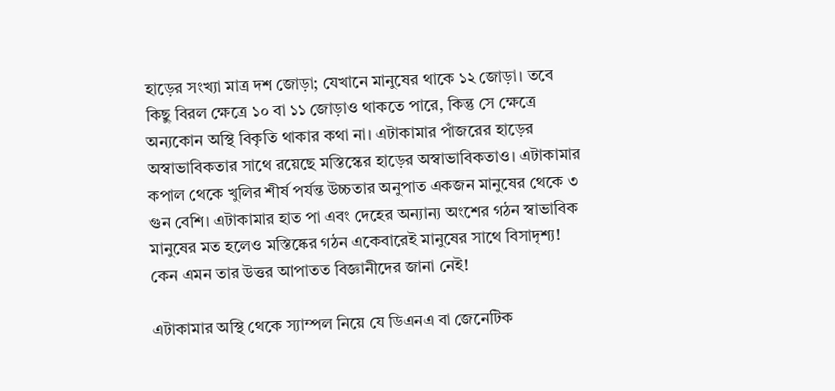হাড়ের সংখ্যা মাত্র দশ জোড়া; যেখানে মানুষের থাকে ১২ জোড়া। তবে কিছু বিরল ক্ষেত্রে ১০ বা ১১ জোড়াও থাকতে পারে, কিন্তু সে ক্ষেত্রে অন্যকোন অস্থি বিকৃতি থাকার কথা না। এটাকামার পাঁজরের হাড়ের অস্বাভাবিকতার সাথে রয়েছে মস্তিস্কের হাড়ের অস্বাভাবিকতাও। এটাকামার কপাল থেকে খুলির শীর্ষ পর্যন্ত উচ্চতার অনুপাত একজন মানুষের থেকে ৩ গুন বেশি। এটাকামার হাত পা এবং দেহের অন্যান্য অংশের গঠন স্বাভাবিক মানুষের মত হলেও মস্তিষ্কের গঠন একেবারেই মানুষের সাথে বিসাদৃশ্য! কেন এমন তার উত্তর আপাতত বিজ্ঞানীদের জানা নেই!

এটাকামার অস্থি থেকে স্যাম্পল নিয়ে যে ডিএনএ বা জেনেটিক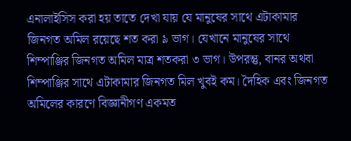এনালাইসিস করা হয় তাতে দেখা যায় যে মানুষের সাথে এটাকামার জিনগত অমিল রয়েছে শত করা ৯ ভাগ। যেখানে মানুষের সাথে শিম্পাঞ্জির জিনগত অমিল মাত্র শতকরা ৩ ভাগ। উপরন্তু, বানর অথবা শিম্পাঞ্জির সাথে এটাকামার জিনগত মিল খুবই কম। দৈহিক এবং জিনগত অমিলের কারণে বিজ্ঞানীগণ একমত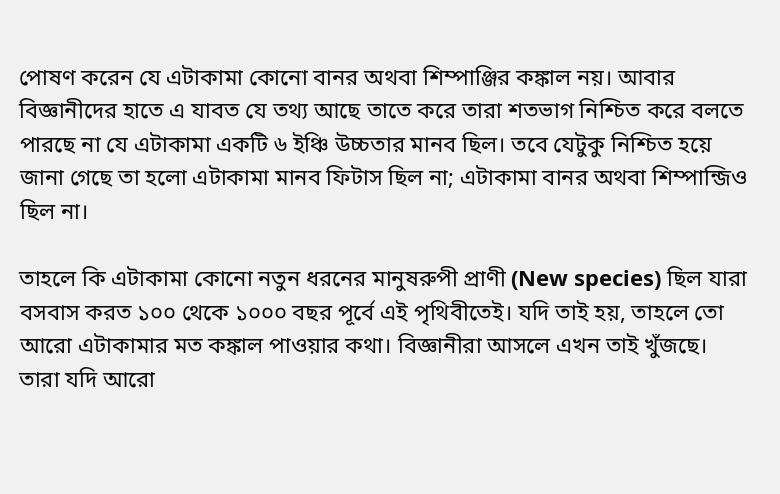পোষণ করেন যে এটাকামা কোনো বানর অথবা শিম্পাঞ্জির কঙ্কাল নয়। আবার বিজ্ঞানীদের হাতে এ যাবত যে তথ্য আছে তাতে করে তারা শতভাগ নিশ্চিত করে বলতে পারছে না যে এটাকামা একটি ৬ ইঞ্চি উচ্চতার মানব ছিল। তবে যেটুকু নিশ্চিত হয়ে জানা গেছে তা হলো এটাকামা মানব ফিটাস ছিল না; এটাকামা বানর অথবা শিম্পান্জিও ছিল না।

তাহলে কি এটাকামা কোনো নতুন ধরনের মানুষরুপী প্রাণী (New species) ছিল যারা বসবাস করত ১০০ থেকে ১০০০ বছর পূর্বে এই পৃথিবীতেই। যদি তাই হয়, তাহলে তো আরো এটাকামার মত কঙ্কাল পাওয়ার কথা। বিজ্ঞানীরা আসলে এখন তাই খুঁজছে। তারা যদি আরো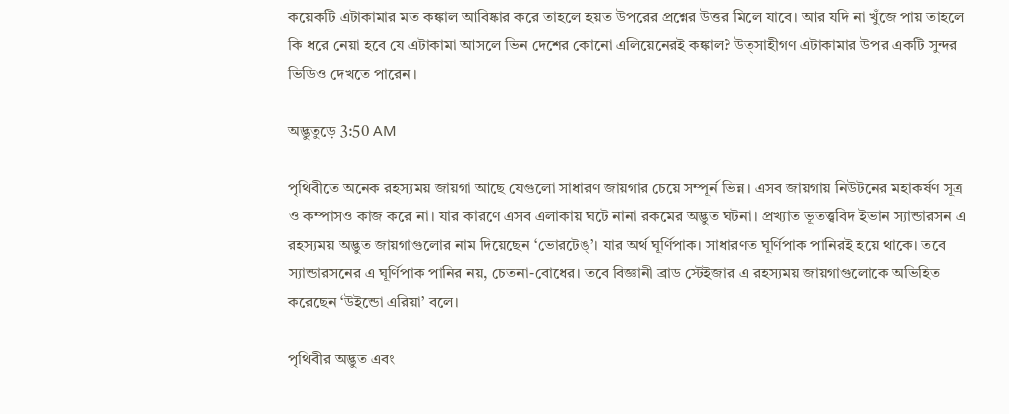কয়েকটি এটাকামার মত কঙ্কাল আবিষ্কার করে তাহলে হয়ত উপরের প্রশ্নের উত্তর মিলে যাবে। আর যদি না খুঁজে পায় তাহলে কি ধরে নেয়া হবে যে এটাকামা আসলে ভিন দেশের কোনো এলিয়েনেরই কঙ্কাল? উত্সাহীগণ এটাকামার উপর একটি সুন্দর ভিডিও দেখতে পারেন।

অদ্ভুতুড়ে 3:50 AM

পৃথিবীতে অনেক রহস্যময় জায়গা আছে যেগুলো সাধারণ জায়গার চেয়ে সম্পূর্ন ভিন্ন। এসব জায়গায় নিউটনের মহাকর্ষণ সূত্র ও কম্পাসও কাজ করে না। যার কারণে এসব এলাকায় ঘটে নানা রকমের অদ্ভুত ঘটনা। প্রখ্যাত ভূতত্ত্ববিদ ইভান স্যান্ডারসন এ রহস্যময় অদ্ভুত জায়গাগুলোর নাম দিয়েছেন ‘ভোরটেঙ্’। যার অর্থ ঘূর্ণিপাক। সাধারণত ঘূর্ণিপাক পানিরই হয়ে থাকে। তবে স্যান্ডারসনের এ ঘূর্ণিপাক পানির নয়, চেতনা-বোধের। তবে বিজ্ঞানী ব্রাড স্টেইজার এ রহস্যময় জায়গাগুলোকে অভিহিত করেছেন ‘উইন্ডো এরিয়া’ বলে।

পৃথিবীর অদ্ভুত এবং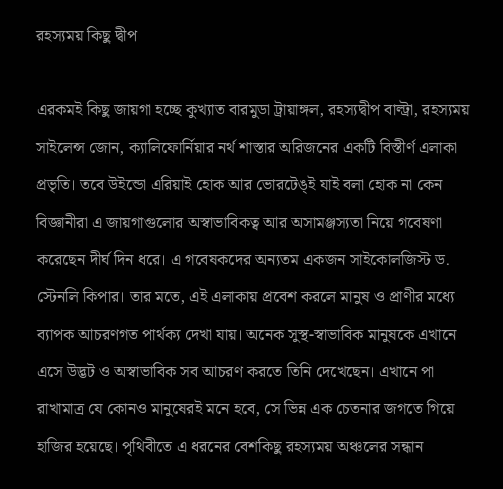রহস্যময় কিছু দ্বীপ

এরকমই কিছু জায়গা হচ্ছে কুখ্যাত বারমুডা ট্রায়াঙ্গল, রহস্যদ্বীপ বাল্ট্রা, রহস্যময় সাইলেন্স জোন, ক্যালিফোর্নিয়ার নর্থ শাস্তার অরিজনের একটি বিস্তীর্ণ এলাকা প্রভৃতি। তবে উইন্ডো এরিয়াই হোক আর ভোরটেঙ্ই যাই বলা হোক না কেন বিজ্ঞানীরা এ জায়গাগুলোর অস্বাভাবিকত্ব আর অসামঞ্জস্যতা নিয়ে গবেষণা করেছেন দীর্ঘ দিন ধরে। এ গবেষকদের অন্যতম একজন সাইকোলজিস্ট ড. স্টেনলি কিপার। তার মতে, এই এলাকায় প্রবেশ করলে মানুষ ও প্রাণীর মধ্যে ব্যাপক আচরণগত পার্থক্য দেখা যায়। অনেক সুস্থ-স্বাভাবিক মানুষকে এখানে এসে উদ্ভট ও অস্বাভাবিক সব আচরণ করতে তিনি দেখেছেন। এখানে পা রাখামাত্র যে কোনও মানুষেরই মনে হবে, সে ভিন্ন এক চেতনার জগতে গিয়ে হাজির হয়েছে। পৃথিবীতে এ ধরনের বেশকিছু রহস্যময় অঞ্চলের সন্ধান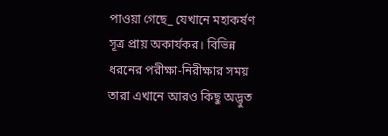পাওয়া গেছে_ যেখানে মহাকর্ষণ সূত্র প্রায় অকার্যকর। বিভিন্ন ধরনের পরীক্ষা-নিরীক্ষার সময় তারা এখানে আরও কিছু অদ্ভুত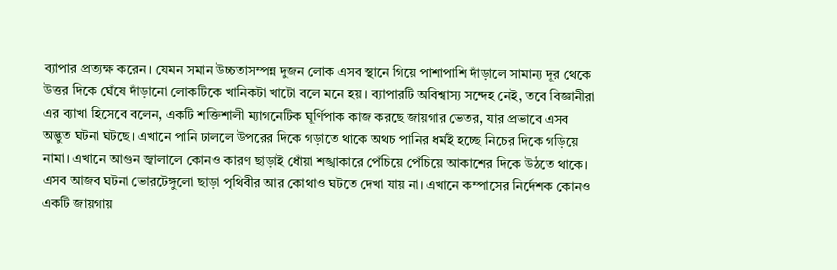ব্যাপার প্রত্যক্ষ করেন। যেমন সমান উচ্চতাসম্পন্ন দুজন লোক এসব স্থানে গিয়ে পাশাপাশি দাঁড়ালে সামান্য দূর থেকে উত্তর দিকে ঘেঁষে দাঁড়ানো লোকটিকে খানিকটা খাটো বলে মনে হয়। ব্যাপারটি অবিশ্বাস্য সন্দেহ নেই, তবে বিজ্ঞানীরা এর ব্যাখা হিসেবে বলেন, একটি শক্তিশালী ম্যাগনেটিক ঘূর্ণিপাক কাজ করছে জায়গার ভেতর, যার প্রভাবে এসব অদ্ভুত ঘটনা ঘটছে। এখানে পানি ঢাললে উপরের দিকে গড়াতে থাকে অথচ পানির ধর্মই হচ্ছে নিচের দিকে গড়িয়ে নামা। এখানে আগুন জ্বালালে কোনও কারণ ছাড়াই ধোঁয়া শঙ্খাকারে পেঁচিয়ে পেঁচিয়ে আকাশের দিকে উঠতে থাকে। এসব আজব ঘটনা ভোরটেঙ্গুলো ছাড়া পৃথিবীর আর কোথাও ঘটতে দেখা যায় না। এখানে কম্পাসের নির্দেশক কোনও একটি জায়গায়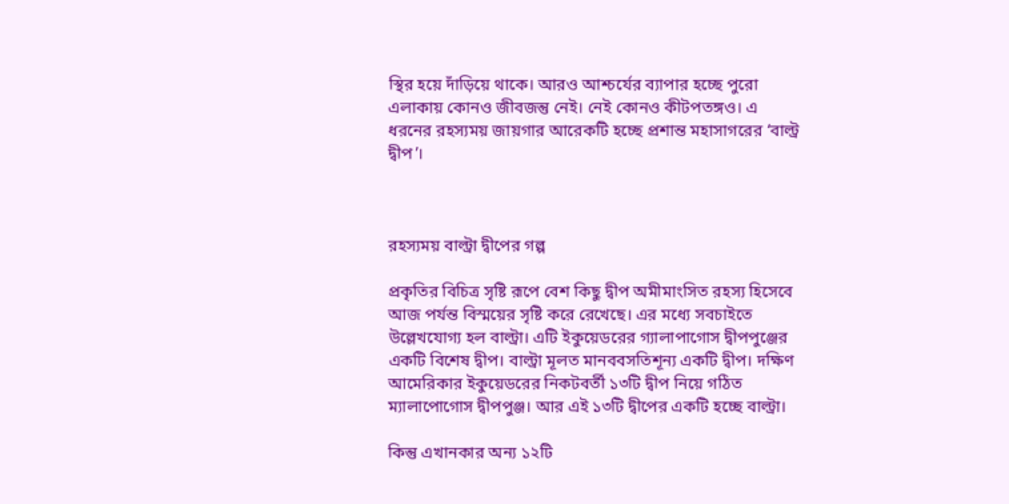স্থির হয়ে দাঁড়িয়ে থাকে। আরও আশ্চর্যের ব্যাপার হচ্ছে পুরো এলাকায় কোনও জীবজন্তু নেই। নেই কোনও কীটপতঙ্গও। এ ধরনের রহস্যময় জায়গার আরেকটি হচ্ছে প্রশান্ত মহাসাগরের ‘বাল্ট্র দ্বীপ’।



রহস্যময় বাল্ট্রা দ্বীপের গল্প

প্রকৃতির বিচিত্র সৃষ্টি রূপে বেশ কিছু দ্বীপ অমীমাংসিত রহস্য হিসেবে আজ পর্যন্ত বিস্ময়ের সৃষ্টি করে রেখেছে। এর মধ্যে সবচাইতে উল্লেখযোগ্য হল বাল্ট্রা। এটি ইকুয়েডরের গ্যালাপাগোস দ্বীপপুঞ্জের একটি বিশেষ দ্বীপ। বাল্ট্রা মূলত মানববসতিশূন্য একটি দ্বীপ। দক্ষিণ আমেরিকার ইকুয়েডরের নিকটবর্তী ১৩টি দ্বীপ নিয়ে গঠিত ম্যালাপোগোস দ্বীপপুঞ্জ। আর এই ১৩টি দ্বীপের একটি হচ্ছে বাল্ট্রা।

কিন্তু এখানকার অন্য ১২টি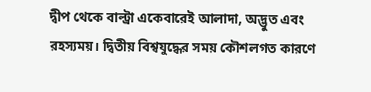দ্বীপ থেকে বাল্ট্রা একেবারেই আলাদা, অদ্ভুত এবং রহস্যময়। দ্বিতীয় বিশ্বযুদ্ধের সময় কৌশলগত কারণে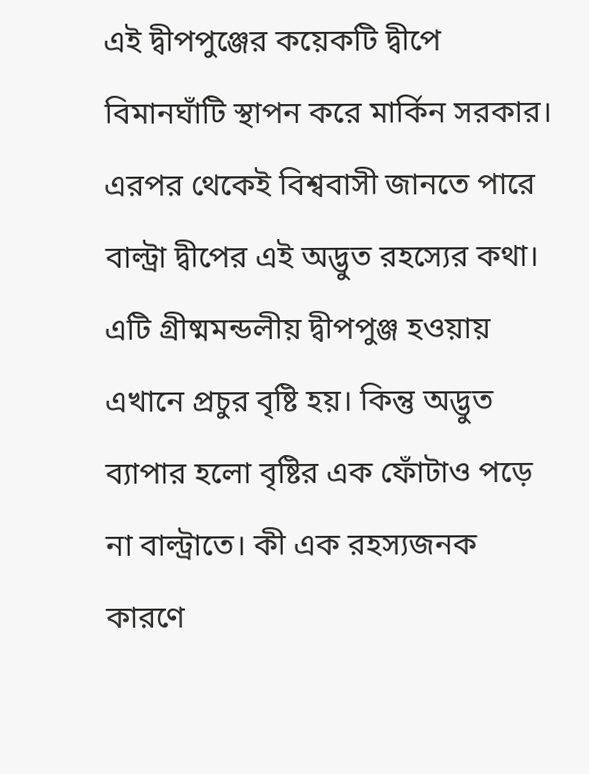এই দ্বীপপুঞ্জের কয়েকটি দ্বীপে বিমানঘাঁটি স্থাপন করে মার্কিন সরকার। এরপর থেকেই বিশ্ববাসী জানতে পারে বাল্ট্রা দ্বীপের এই অদ্ভুত রহস্যের কথা। এটি গ্রীষ্মমন্ডলীয় দ্বীপপুঞ্জ হওয়ায় এখানে প্রচুর বৃষ্টি হয়। কিন্তু অদ্ভুত ব্যাপার হলো বৃষ্টির এক ফোঁটাও পড়ে না বাল্ট্রাতে। কী এক রহস্যজনক কারণে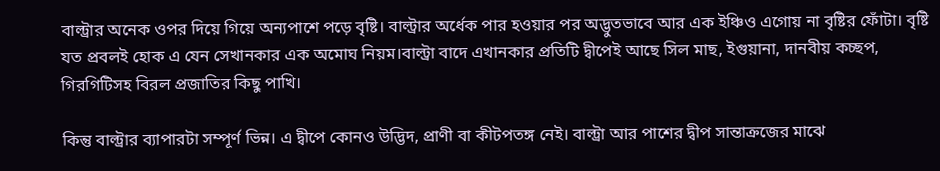বাল্ট্রার অনেক ওপর দিয়ে গিয়ে অন্যপাশে পড়ে বৃষ্টি। বাল্ট্রার অর্ধেক পার হওয়ার পর অদ্ভুতভাবে আর এক ইঞ্চিও এগোয় না বৃষ্টির ফোঁটা। বৃষ্টি যত প্রবলই হোক এ যেন সেখানকার এক অমোঘ নিয়ম।বাল্ট্রা বাদে এখানকার প্রতিটি দ্বীপেই আছে সিল মাছ, ইগুয়ানা, দানবীয় কচ্ছপ, গিরগিটিসহ বিরল প্রজাতির কিছু পাখি।

কিন্তু বাল্ট্রার ব্যাপারটা সম্পূর্ণ ভিন্ন। এ দ্বীপে কোনও উদ্ভিদ, প্রাণী বা কীটপতঙ্গ নেই। বাল্ট্রা আর পাশের দ্বীপ সান্তাক্রজের মাঝে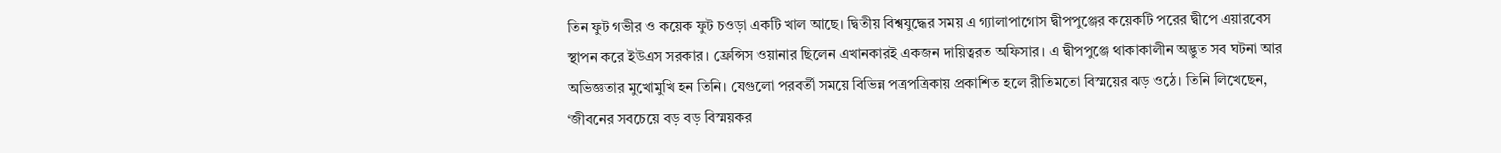তিন ফুট গভীর ও কয়েক ফুট চওড়া একটি খাল আছে। দ্বিতীয় বিশ্বযুদ্ধের সময় এ গ্যালাপাগোস দ্বীপপুঞ্জের কয়েকটি পরের দ্বীপে এয়ারবেস স্থাপন করে ইউএস সরকার। ফ্রেন্সিস ওয়ানার ছিলেন এখানকারই একজন দায়িত্বরত অফিসার। এ দ্বীপপুঞ্জে থাকাকালীন অদ্ভুত সব ঘটনা আর অভিজ্ঞতার মুখোমুখি হন তিনি। যেগুলো পরবর্তী সময়ে বিভিন্ন পত্রপত্রিকায় প্রকাশিত হলে রীতিমতো বিস্ময়ের ঝড় ওঠে। তিনি লিখেছেন, ‘জীবনের সবচেয়ে বড় বড় বিস্ময়কর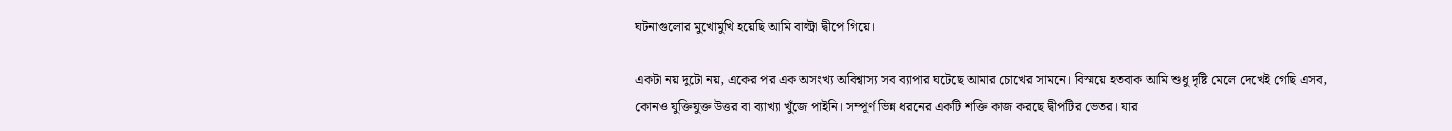ঘটনাগুলোর মুখোমুখি হয়েছি আমি বাল্ট্রা দ্বীপে গিয়ে।

একটা নয় দুটো নয়, একের পর এক অসংখ্য অবিশ্বাস্য সব ব্যাপার ঘটেছে আমার চোখের সামনে। বিস্ময়ে হতবাক আমি শুধু দৃষ্টি মেলে দেখেই গেছি এসব, কোনও যুক্তিযুক্ত উত্তর বা ব্যাখ্যা খুঁজে পাইনি। সম্পূর্ণ ভিন্ন ধরনের একটি শক্তি কাজ করছে দ্বীপটির ভেতর। যার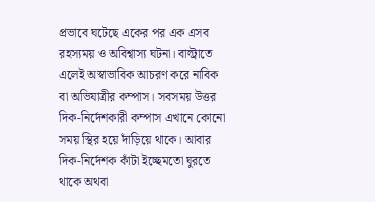প্রভাবে ঘটেছে একের পর এক এসব রহস্যময় ও অবিশ্বাস্য ঘটনা। বাল্ট্রাতে এলেই অস্বাভাবিক আচরণ করে নাবিক বা অভিযাত্রীর কম্পাস। সবসময় উত্তর দিক-নির্দেশকারী কম্পাস এখানে কোনো সময় স্থির হয়ে দাঁড়িয়ে থাকে। আবার দিক-নির্দেশক কাঁটা ইচ্ছেমতো ঘুরতে থাকে অথবা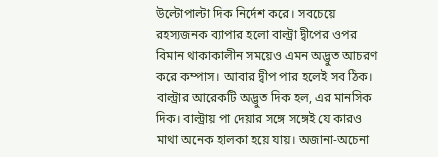উল্টোপাল্টা দিক নির্দেশ করে। সবচেয়ে রহস্যজনক ব্যাপার হলো বাল্ট্রা দ্বীপের ওপর বিমান থাকাকালীন সময়েও এমন অদ্ভুত আচরণ করে কম্পাস। আবার দ্বীপ পার হলেই সব ঠিক। বাল্ট্রার আরেকটি অদ্ভুত দিক হল, এর মানসিক দিক। বাল্ট্রায় পা দেয়ার সঙ্গে সঙ্গেই যে কারও মাথা অনেক হালকা হয়ে যায়। অজানা-অচেনা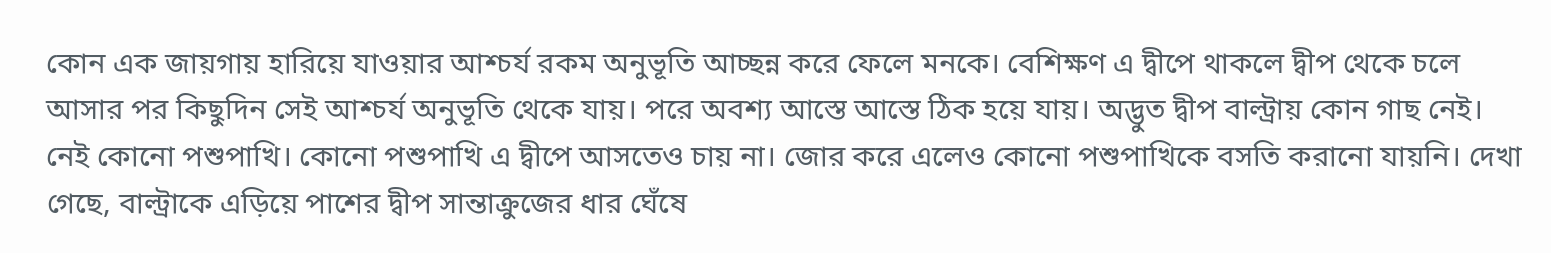কোন এক জায়গায় হারিয়ে যাওয়ার আশ্চর্য রকম অনুভূতি আচ্ছন্ন করে ফেলে মনকে। বেশিক্ষণ এ দ্বীপে থাকলে দ্বীপ থেকে চলে আসার পর কিছুদিন সেই আশ্চর্য অনুভূতি থেকে যায়। পরে অবশ্য আস্তে আস্তে ঠিক হয়ে যায়। অদ্ভুত দ্বীপ বাল্ট্রায় কোন গাছ নেই। নেই কোনো পশুপাখি। কোনো পশুপাখি এ দ্বীপে আসতেও চায় না। জোর করে এলেও কোনো পশুপাখিকে বসতি করানো যায়নি। দেখা গেছে, বাল্ট্রাকে এড়িয়ে পাশের দ্বীপ সান্তাক্রুজের ধার ঘেঁষে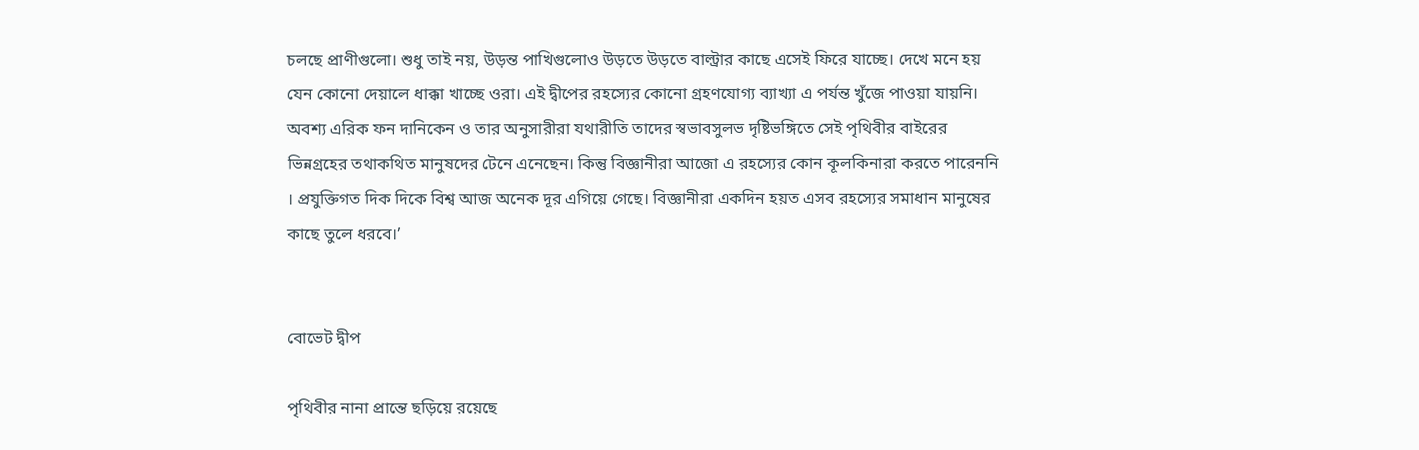চলছে প্রাণীগুলো। শুধু তাই নয়, উড়ন্ত পাখিগুলোও উড়তে উড়তে বাল্ট্রার কাছে এসেই ফিরে যাচ্ছে। দেখে মনে হয় যেন কোনো দেয়ালে ধাক্কা খাচ্ছে ওরা। এই দ্বীপের রহস্যের কোনো গ্রহণযোগ্য ব্যাখ্যা এ পর্যন্ত খুঁজে পাওয়া যায়নি। অবশ্য এরিক ফন দানিকেন ও তার অনুসারীরা যথারীতি তাদের স্বভাবসুলভ দৃষ্টিভঙ্গিতে সেই পৃথিবীর বাইরের ভিন্নগ্রহের তথাকথিত মানুষদের টেনে এনেছেন। কিন্তু বিজ্ঞানীরা আজো এ রহস্যের কোন কূলকিনারা করতে পারেননি । প্রযুক্তিগত দিক দিকে বিশ্ব আজ অনেক দূর এগিয়ে গেছে। বিজ্ঞানীরা একদিন হয়ত এসব রহস্যের সমাধান মানুষের কাছে তুলে ধরবে।’


বোভেট দ্বীপ

পৃথিবীর নানা প্রান্তে ছড়িয়ে রয়েছে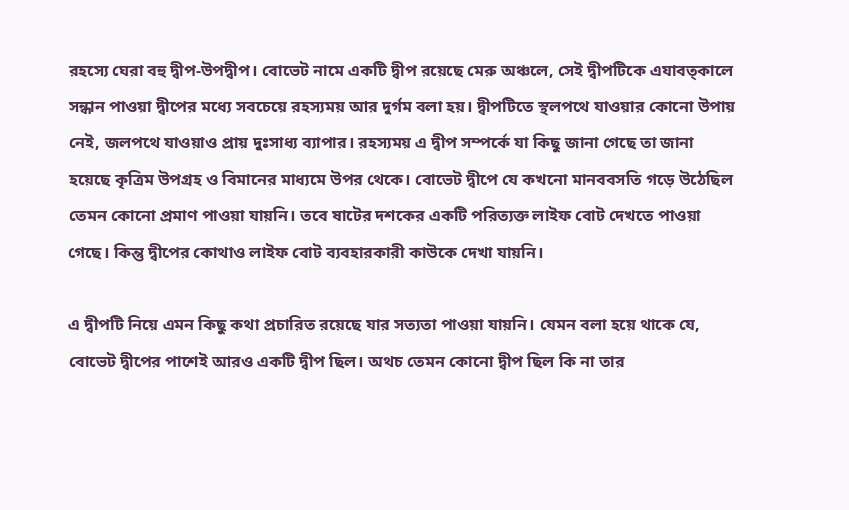রহস্যে ঘেরা বহু দ্বীপ-উপদ্বীপ। বোভেট নামে একটি দ্বীপ রয়েছে মেরু অঞ্চলে, সেই দ্বীপটিকে এযাবত্কালে সন্ধান পাওয়া দ্বীপের মধ্যে সবচেয়ে রহস্যময় আর দুর্গম বলা হয়। দ্বীপটিতে স্থলপথে যাওয়ার কোনো উপায় নেই, জলপথে যাওয়াও প্রায় দুঃসাধ্য ব্যাপার। রহস্যময় এ দ্বীপ সম্পর্কে যা কিছু জানা গেছে তা জানা হয়েছে কৃত্রিম উপগ্রহ ও বিমানের মাধ্যমে উপর থেকে। বোভেট দ্বীপে যে কখনো মানববসতি গড়ে উঠেছিল তেমন কোনো প্রমাণ পাওয়া যায়নি। তবে ষাটের দশকের একটি পরিত্যক্ত লাইফ বোট দেখতে পাওয়া গেছে। কিন্তু দ্বীপের কোথাও লাইফ বোট ব্যবহারকারী কাউকে দেখা যায়নি।

এ দ্বীপটি নিয়ে এমন কিছু কথা প্রচারিত রয়েছে যার সত্যতা পাওয়া যায়নি। যেমন বলা হয়ে থাকে যে, বোভেট দ্বীপের পাশেই আরও একটি দ্বীপ ছিল। অথচ তেমন কোনো দ্বীপ ছিল কি না তার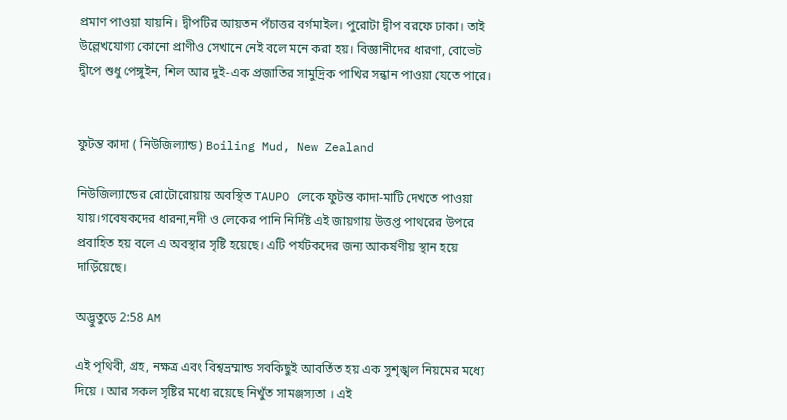প্রমাণ পাওয়া যায়নি। দ্বীপটির আয়তন পঁচাত্তর বর্গমাইল। পুরোটা দ্বীপ বরফে ঢাকা। তাই উল্লেখযোগ্য কোনো প্রাণীও সেখানে নেই বলে মনে করা হয়। বিজ্ঞানীদের ধারণা, বোভেট দ্বীপে শুধু পেঙ্গুইন, শিল আর দুই-এক প্রজাতির সামুদ্রিক পাখির সন্ধান পাওয়া যেতে পারে।


ফুটন্ত কাদা ( নিউজিল্যান্ড) Boiling Mud, New Zealand

নিউজিল্যান্ডের রোটোরোয়ায় অবস্থিত TAUPO লেকে ফুটন্ত কাদা-মাটি দেখতে পাওয়া যায়।গবেষকদের ধারনা,নদী ও লেকের পানি নির্দিষ্ট এই জায়গায় উত্তপ্ত পাথরের উপরে প্রবাহিত হয় বলে এ অবস্থার সৃষ্টি হয়েছে। এটি পর্যটকদের জন্য আকর্ষণীয় স্থান হয়ে দাড়িঁয়েছে।

অদ্ভুতুড়ে 2:58 AM

এই পৃথিবী, গ্রহ, নক্ষত্র এবং বিশ্বভ্রম্মান্ড সবকিছুই আবর্তিত হয় এক সুশৃঙ্খল নিয়মের মধ্যে দিয়ে । আর সকল সৃষ্টির মধ্যে রয়েছে নিখুঁত সামঞ্জস্যতা । এই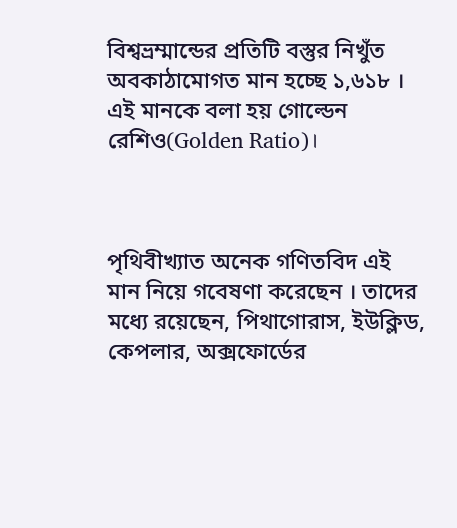বিশ্বভ্রম্মান্ডের প্রতিটি বস্তুর নিখুঁত অবকাঠামোগত মান হচ্ছে ১,৬১৮ । এই মানকে বলা হয় গোল্ডেন রেশিও(Golden Ratio)।



পৃথিবীখ্যাত অনেক গণিতবিদ এই মান নিয়ে গবেষণা করেছেন । তাদের মধ্যে রয়েছেন, পিথাগোরাস, ইউক্লিড, কেপলার, অক্সফোর্ডের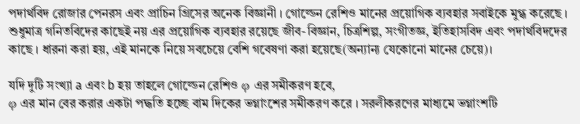পদার্থবিদ রোজার পেনরস এবং প্রাচিন গ্রিসের অনেক বিজ্ঞানী । গোল্ডেন রেশিও মানের প্রয়োগিক ব্যবহার সবাইকে মুগ্ধ করেছে । শুধুমাত্র গনিতবিদের কাছেই নয় এর প্রয়োগিক ব্যবহার রয়েছে জীব-বিজ্ঞান, চিত্রশিল্প, সংগীতজ্ঞ, ইতিহাসবিদ এবং পদার্থবিদদের কাছে । ধারনা করা হয়, এই মানকে নিয়ে সবচেয়ে বেশি গবেষণা করা হয়েছে(অন্যান্য যেকোনো মানের চেয়ে)।

যদি দুটি সংখ্যা a এবং b হয় তাহলে গোল্ডেন রেশিও φ এর সমীকরণ হবে,
φ এর মান বের করার একটা পদ্ধতি হচ্ছে বাম দিকের ভগ্নাংশের সমীকরণ করে । সরলীকরণের মাধ্যমে ভগ্নাংশটি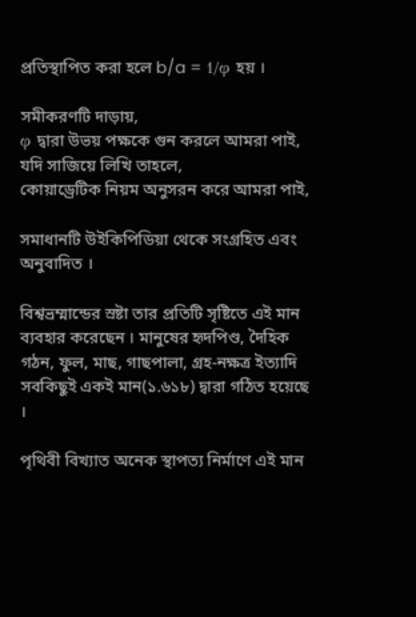প্রতিস্থাপিত করা হলে b/a = 1/φ হয় ।

সমীকরণটি দাড়ায়,
φ দ্বারা উভয় পক্ষকে গুন করলে আমরা পাই,
যদি সাজিয়ে লিখি তাহলে,
কোয়াড্রেটিক নিয়ম অনুসরন করে আমরা পাই,

সমাধানটি উইকিপিডিয়া থেকে সংগ্রহিত এবং অনুবাদিত ।

বিশ্বভ্রম্মান্ডের স্রষ্টা তার প্রতিটি সৃষ্টিতে এই মান ব্যবহার করেছেন । মানুষের হৃদপিণ্ড, দৈহিক গঠন, ফুল, মাছ, গাছপালা, গ্রহ-নক্ষত্র ইত্যাদি সবকিছুই একই মান(১.৬১৮) দ্বারা গঠিত হয়েছে ।

পৃথিবী বিখ্যাত অনেক স্থাপত্য নির্মাণে এই মান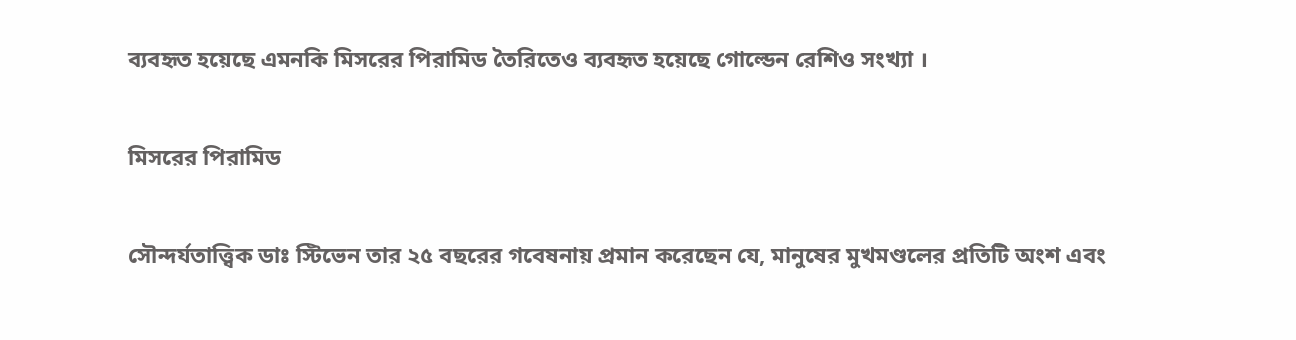ব্যবহৃত হয়েছে এমনকি মিসরের পিরামিড তৈরিতেও ব্যবহৃত হয়েছে গোল্ডেন রেশিও সংখ্যা ।

মিসরের পিরামিড

সৌন্দর্যতাত্ত্বিক ডাঃ স্টিভেন তার ২৫ বছরের গবেষনায় প্রমান করেছেন যে, মানুষের মুখমণ্ডলের প্রতিটি অংশ এবং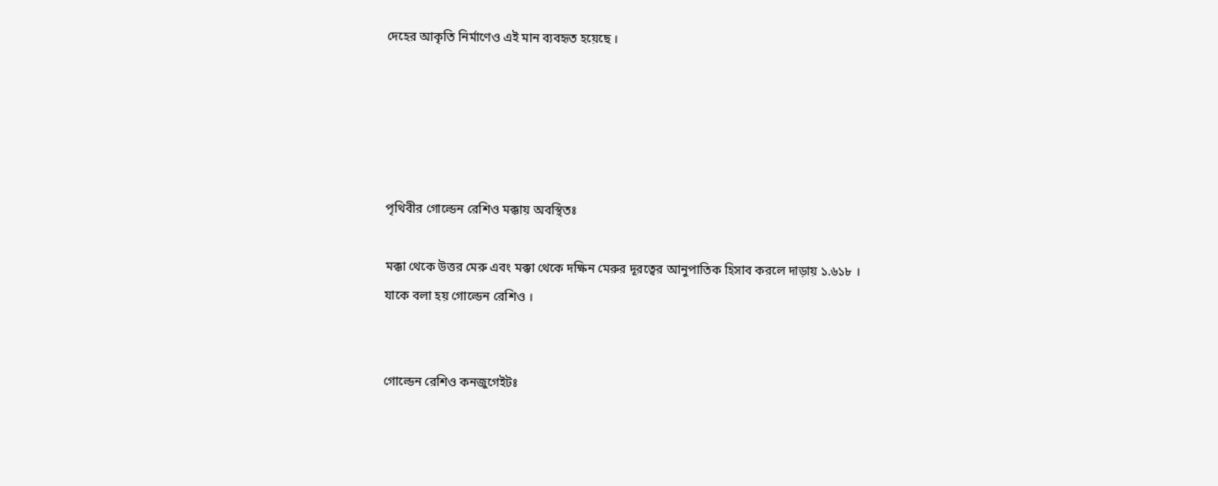দেহের আকৃতি নির্মাণেও এই মান ব্যবহৃত হয়েছে ।





পৃথিবীর গোল্ডেন রেশিও মক্কায় অবস্থিতঃ

মক্কা থেকে উত্তর মেরু এবং মক্কা থেকে দক্ষিন মেরুর দূরত্বের আনুপাতিক হিসাব করলে দাড়ায় ১.৬১৮ । যাকে বলা হয় গোল্ডেন রেশিও ।


গোল্ডেন রেশিও কনজুগেইটঃ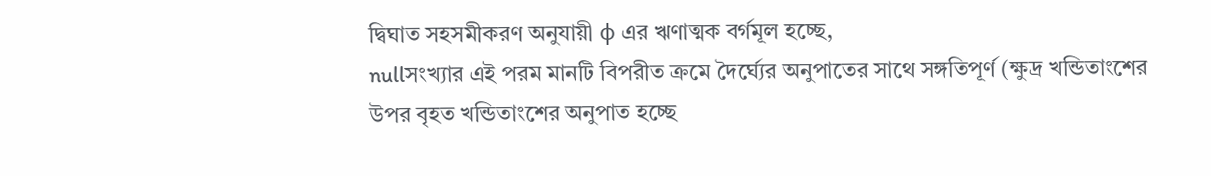দ্বিঘাত সহসমীকরণ অনুযায়ী φ এর ঋণাত্মক বর্গমূল হচ্ছে,
nullসংখ্যার এই পরম মানটি বিপরীত ক্রমে দৈর্ঘ্যের অনুপাতের সাথে সঙ্গতিপূর্ণ (ক্ষুদ্র খন্ডিতাংশের উপর বৃহত খন্ডিতাংশের অনুপাত হচ্ছে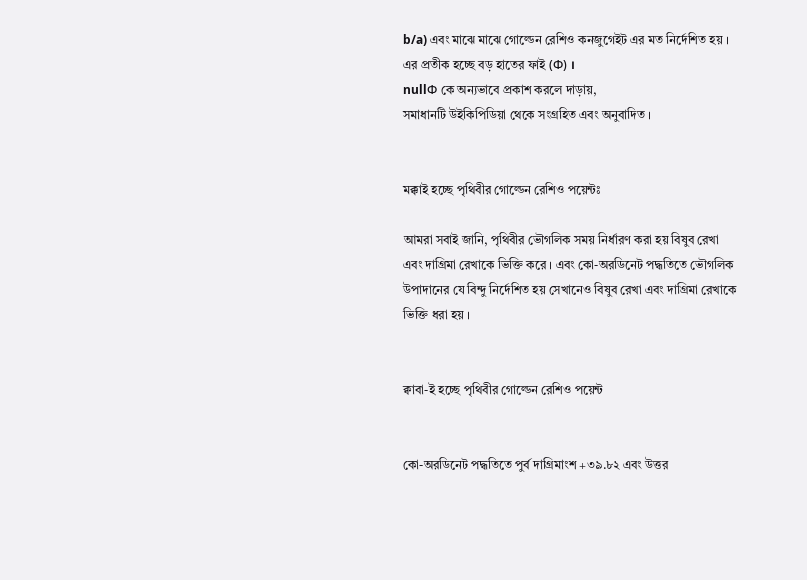b/a) এবং মাঝে মাঝে গোল্ডেন রেশিও কনজুগেইট এর মত নির্দেশিত হয় । এর প্রতীক হচ্ছে বড় হাতের ফাই (Φ) ।
nullΦ কে অন্যভাবে প্রকাশ করলে দাড়ায়,
সমাধানটি উইকিপিডিয়া থেকে সংগ্রহিত এবং অনুবাদিত ।


মক্কাই হচ্ছে পৃথিবীর গোল্ডেন রেশিও পয়েন্টঃ

আমরা সবাই জানি, পৃথিবীর ভৌগলিক সময় নির্ধারণ করা হয় বিষুব রেখা এবং দাগ্রিমা রেখাকে ভিক্তি করে । এবং কো-অরডিনেট পদ্ধতিতে ভৌগলিক উপাদানের যে বিন্দু নির্দেশিত হয় সেখানেও বিষুব রেখা এবং দাগ্রিমা রেখাকে ভিক্তি ধরা হয় ।


ক্বাবা-ই হচ্ছে পৃথিবীর গোল্ডেন রেশিও পয়েন্ট


কো-অরডিনেট পদ্ধতিতে পুর্ব দাগ্রিমাংশ +৩৯.৮২ এবং উত্তর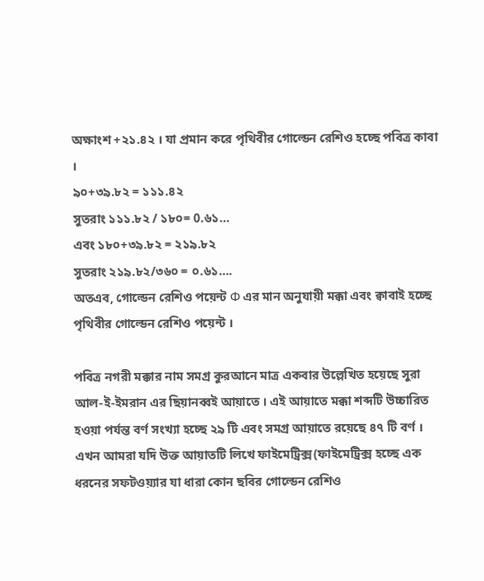অক্ষাংশ +২১.৪২ । যা প্রমান করে পৃথিবীর গোল্ডেন রেশিও হচ্ছে পবিত্র কাবা ।
৯০+৩৯.৮২ = ১১১.৪২
সুতরাং ১১১.৮২ / ১৮০= 0.৬১…
এবং ১৮০+৩৯.৮২ = ২১৯.৮২
সুতরাং ২১৯.৮২/৩৬০ = ০.৬১….
অতএব, গোল্ডেন রেশিও পয়েন্ট Φ এর মান অনুযায়ী মক্কা এবং ক্বাবাই হচ্ছে পৃথিবীর গোল্ডেন রেশিও পয়েন্ট ।

পবিত্র নগরী মক্কার নাম সমগ্র কুরআনে মাত্র একবার উল্লেখিত হয়েছে সুরা আল-ই-ইমরান এর ছিয়ানব্বই আয়াতে । এই আয়াতে মক্কা শব্দটি উচ্চারিত হওয়া পর্যন্ত বর্ণ সংখ্যা হচ্ছে ২৯ টি এবং সমগ্র আয়াতে রয়েছে ৪৭ টি বর্ণ ।
এখন আমরা যদি উক্ত আয়াতটি লিখে ফাইমেট্রিক্স(ফাইমেট্রিক্স হচ্ছে এক ধরনের সফটওয়্যার যা ধারা কোন ছবির গোল্ডেন রেশিও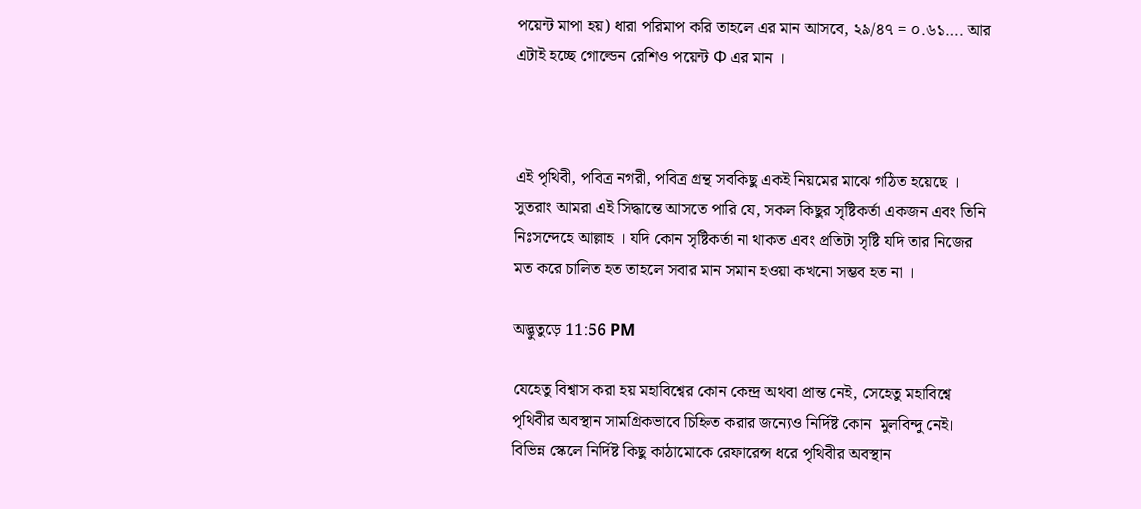পয়েন্ট মাপা হয়) ধারা পরিমাপ করি তাহলে এর মান আসবে, ২৯/৪৭ = ০.৬১…. আর এটাই হচ্ছে গোল্ডেন রেশিও পয়েন্ট Φ এর মান ।



এই পৃথিবী, পবিত্র নগরী, পবিত্র গ্রন্থ সবকিছু একই নিয়মের মাঝে গঠিত হয়েছে । সুতরাং আমরা এই সিদ্ধান্তে আসতে পারি যে, সকল কিছুর সৃষ্টিকর্তা একজন এবং তিনি নিঃসন্দেহে আল্লাহ । যদি কোন সৃষ্টিকর্তা না থাকত এবং প্রতিটা সৃষ্টি যদি তার নিজের মত করে চালিত হত তাহলে সবার মান সমান হওয়া কখনো সম্ভব হত না ।

অদ্ভুতুড়ে 11:56 PM

যেহেতু বিশ্বাস করা হয় মহাবিশ্বের কোন কেন্দ্র অথবা প্রান্ত নেই, সেহেতু মহাবিশ্বে পৃথিবীর অবস্থান সামগ্রিকভাবে চিহ্নিত করার জন্যেও নির্দিষ্ট কোন  মুলবিন্দু নেই। বিভিন্ন স্কেলে নির্দিষ্ট কিছু কাঠামোকে রেফারেন্স ধরে পৃথিবীর অবস্থান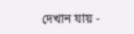দেখান যায় -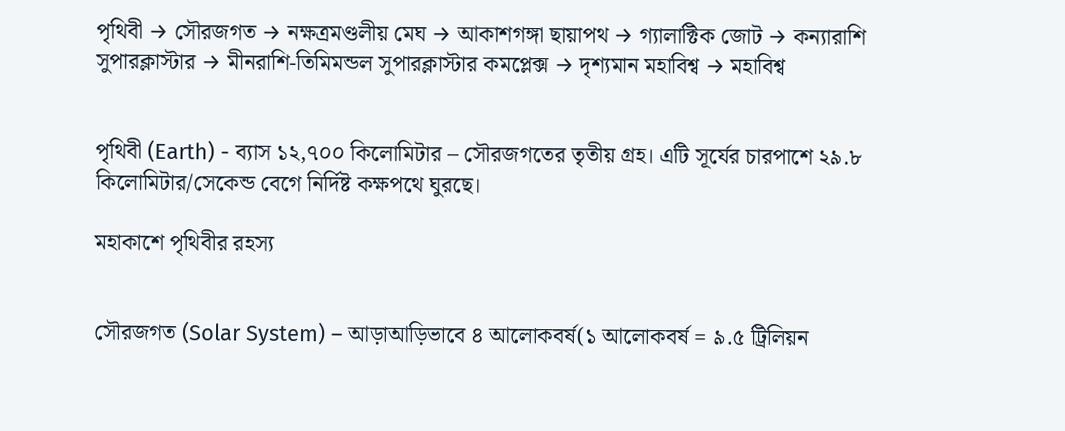পৃথিবী → সৌরজগত → নক্ষত্রমণ্ডলীয় মেঘ → আকাশগঙ্গা ছায়াপথ → গ্যালাক্টিক জোট → কন্যারাশি সুপারক্লাস্টার → মীনরাশি-তিমিমন্ডল সুপারক্লাস্টার কমপ্লেক্স → দৃশ্যমান মহাবিশ্ব → মহাবিশ্ব


পৃথিবী (Earth) - ব্যাস ১২,৭০০ কিলোমিটার – সৌরজগতের তৃতীয় গ্রহ। এটি সূর্যের চারপাশে ২৯.৮ কিলোমিটার/সেকেন্ড বেগে নির্দিষ্ট কক্ষপথে ঘুরছে।

মহাকাশে পৃথিবীর রহস্য


সৌরজগত (Solar System) – আড়াআড়িভাবে ৪ আলোকবর্ষ(১ আলোকবর্ষ = ৯.৫ ট্রিলিয়ন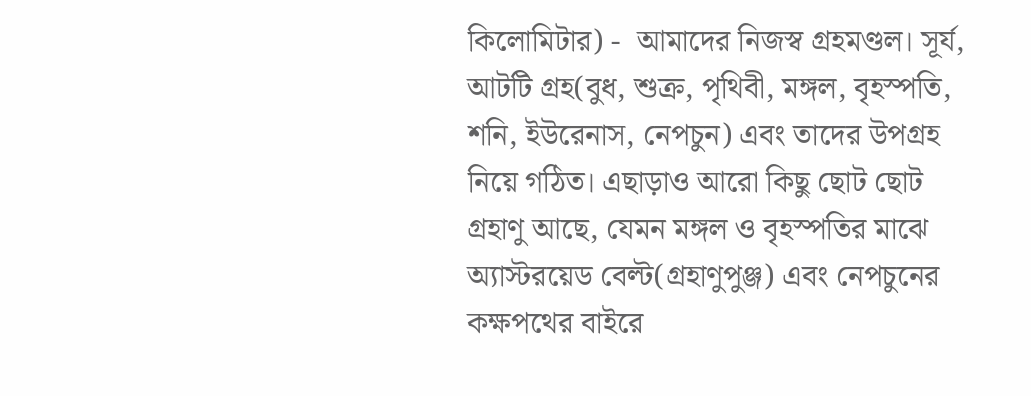কিলোমিটার) -  আমাদের নিজস্ব গ্রহমণ্ডল। সূর্য, আটটি গ্রহ(বুধ, শুক্র, পৃথিবী, মঙ্গল, বৃহস্পতি, শনি, ইউরেনাস, নেপচুন) এবং তাদের উপগ্রহ নিয়ে গঠিত। এছাড়াও আরো কিছু ছোট ছোট গ্রহাণু আছে, যেমন মঙ্গল ও বৃহস্পতির মাঝে অ্যাস্টরয়েড বেল্ট(গ্রহাণুপুঞ্জ) এবং নেপচুনের কক্ষপথের বাইরে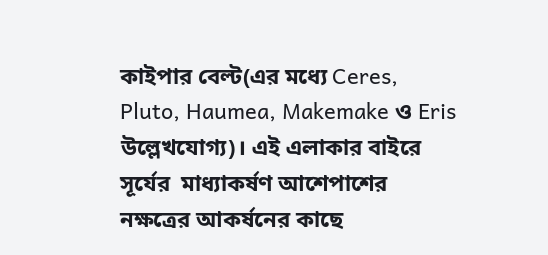কাইপার বেল্ট(এর মধ্যে Ceres, Pluto, Haumea, Makemake ও Eris উল্লেখযোগ্য)। এই এলাকার বাইরে সূর্যের  মাধ্যাকর্ষণ আশেপাশের নক্ষত্রের আকর্ষনের কাছে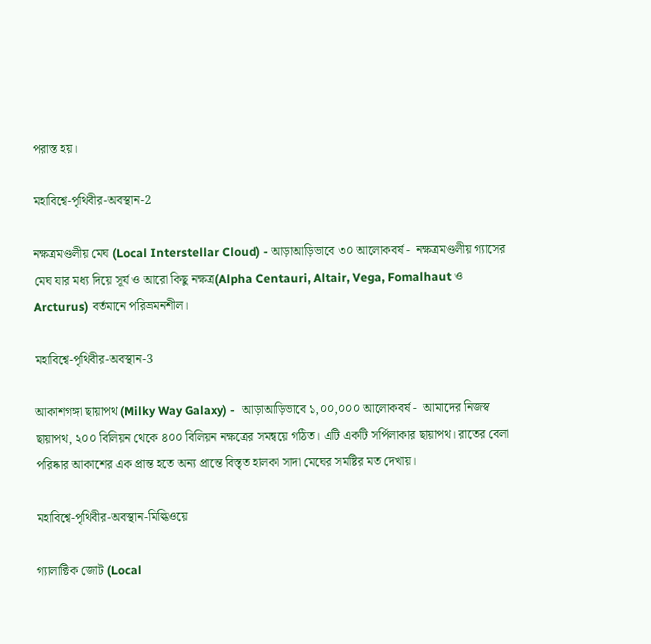পরাস্ত হয়।

মহাবিশ্বে-পৃথিবীর-অবস্থান-2

নক্ষত্রমণ্ডলীয় মেঘ (Local Interstellar Cloud) - আড়াআড়িভাবে ৩০ আলোকবর্ষ -  নক্ষত্রমণ্ডলীয় গ্যাসের মেঘ যার মধ্য দিয়ে সূর্য ও আরো কিছু নক্ষত্র(Alpha Centauri, Altair, Vega, Fomalhaut ও Arcturus) বর্তমানে পরিভ্রমনশীল।

মহাবিশ্বে-পৃথিবীর-অবস্থান-3

আকাশগঙ্গা ছায়াপথ (Milky Way Galaxy) -  আড়াআড়িভাবে ১,০০,০০০ আলোকবর্ষ -  আমাদের নিজস্ব ছায়াপথ, ২০০ বিলিয়ন থেকে ৪০০ বিলিয়ন নক্ষত্রের সমন্বয়ে গঠিত। এটি একটি সর্পিলাকার ছায়াপথ। রাতের বেলা পরিষ্কার আকাশের এক প্রান্ত হতে অন্য প্রান্তে বিস্তৃত হালকা সাদা মেঘের সমষ্টির মত দেখায়।

মহাবিশ্বে-পৃথিবীর-অবস্থান-মিল্কিওয়ে

গ্যালাক্টিক জোট (Local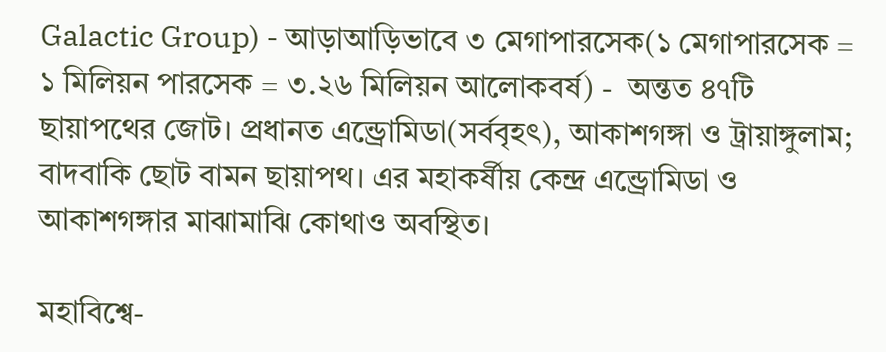Galactic Group) - আড়াআড়িভাবে ৩ মেগাপারসেক(১ মেগাপারসেক = ১ মিলিয়ন পারসেক = ৩.২৬ মিলিয়ন আলোকবর্ষ) -  অন্তত ৪৭টি ছায়াপথের জোট। প্রধানত এন্ড্রোমিডা(সর্ববৃহৎ), আকাশগঙ্গা ও ট্রায়াঙ্গুলাম; বাদবাকি ছোট বামন ছায়াপথ। এর মহাকর্ষীয় কেন্দ্র এন্ড্রোমিডা ও আকাশগঙ্গার মাঝামাঝি কোথাও অবস্থিত।

মহাবিশ্বে-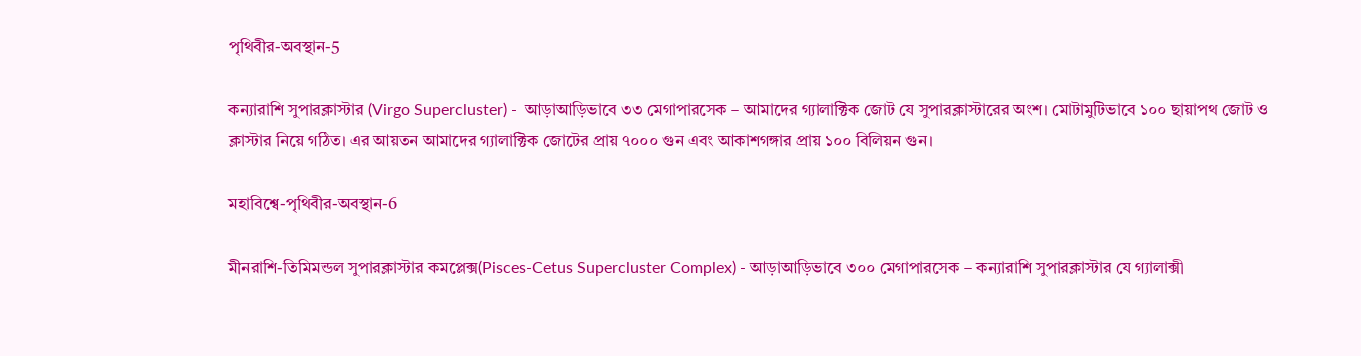পৃথিবীর-অবস্থান-5

কন্যারাশি সুপারক্লাস্টার (Virgo Supercluster) -  আড়াআড়িভাবে ৩৩ মেগাপারসেক – আমাদের গ্যালাক্টিক জোট যে সুপারক্লাস্টারের অংশ। মোটামুটিভাবে ১০০ ছায়াপথ জোট ও ক্লাস্টার নিয়ে গঠিত। এর আয়তন আমাদের গ্যালাক্টিক জোটের প্রায় ৭০০০ গুন এবং আকাশগঙ্গার প্রায় ১০০ বিলিয়ন গুন।

মহাবিশ্বে-পৃথিবীর-অবস্থান-6

মীনরাশি-তিমিমন্ডল সুপারক্লাস্টার কমপ্লেক্স(Pisces-Cetus Supercluster Complex) - আড়াআড়িভাবে ৩০০ মেগাপারসেক – কন্যারাশি সুপারক্লাস্টার যে গ্যালাক্সী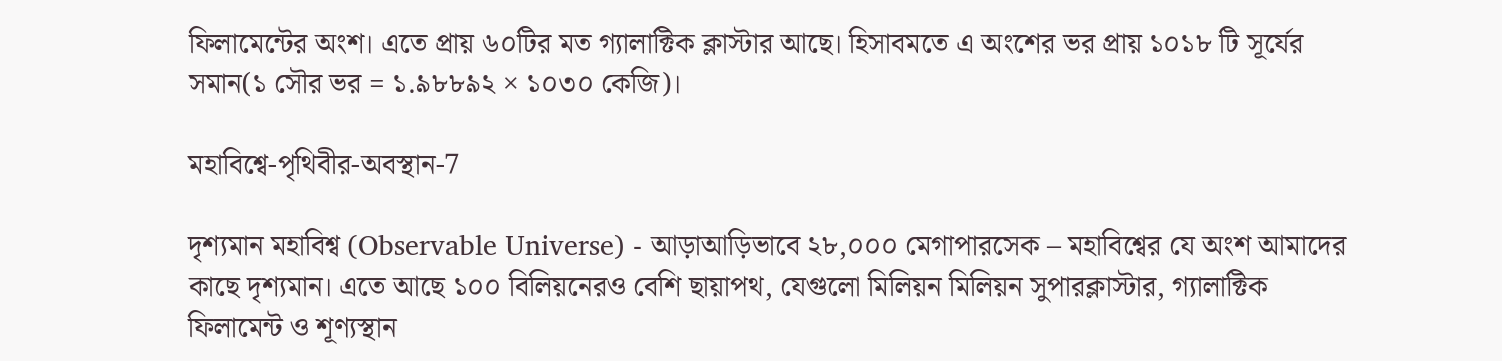ফিলামেন্টের অংশ। এতে প্রায় ৬০টির মত গ্যালাক্টিক ক্লাস্টার আছে। হিসাবমতে এ অংশের ভর প্রায় ১০১৮ টি সূর্যের সমান(১ সৌর ভর = ১.৯৮৮৯২ × ১০৩০ কেজি)।

মহাবিশ্বে-পৃথিবীর-অবস্থান-7

দৃশ্যমান মহাবিশ্ব (Observable Universe) - আড়াআড়িভাবে ২৮,০০০ মেগাপারসেক – মহাবিশ্বের যে অংশ আমাদের কাছে দৃশ্যমান। এতে আছে ১০০ বিলিয়নেরও বেশি ছায়াপথ, যেগুলো মিলিয়ন মিলিয়ন সুপারক্লাস্টার, গ্যালাক্টিক ফিলামেন্ট ও শূণ্যস্থান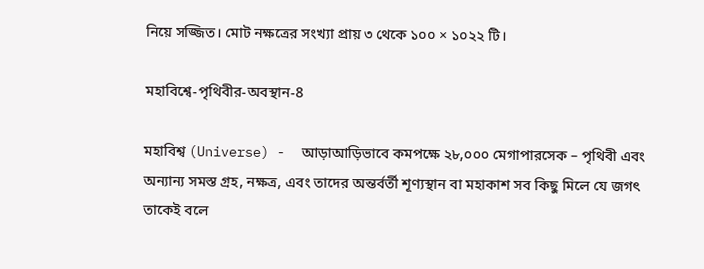নিয়ে সজ্জিত। মোট নক্ষত্রের সংখ্যা প্রায় ৩ থেকে ১০০ × ১০২২ টি।

মহাবিশ্বে-পৃথিবীর-অবস্থান-8

মহাবিশ্ব (Universe) -  আড়াআড়িভাবে কমপক্ষে ২৮,০০০ মেগাপারসেক – পৃথিবী এবং অন্যান্য সমস্ত গ্রহ, নক্ষত্র, এবং তাদের অন্তর্বর্তী শূণ্যস্থান বা মহাকাশ সব কিছু মিলে যে জগৎ তাকেই বলে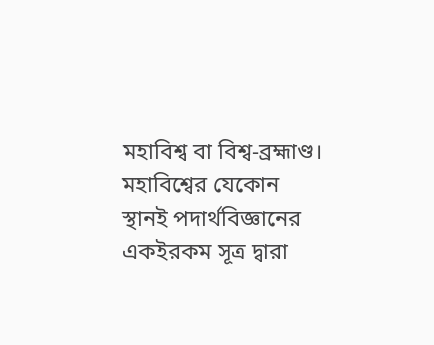মহাবিশ্ব বা বিশ্ব-ব্রহ্মাণ্ড। মহাবিশ্বের যেকোন স্থানই পদার্থবিজ্ঞানের একইরকম সূত্র দ্বারা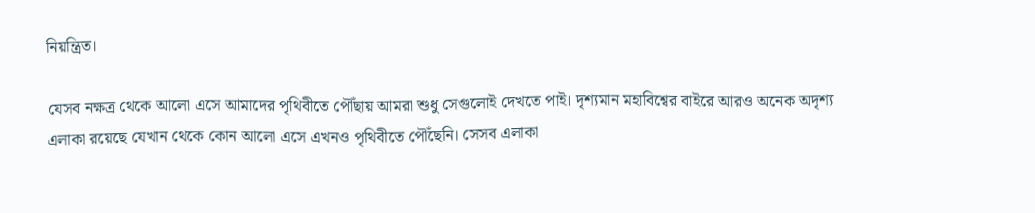নিয়ন্ত্রিত।

যেসব নক্ষত্র থেকে আলো এসে আমাদের পৃথিবীতে পৌঁছায় আমরা শুধু সেগুলোই দেখতে পাই। দৃশ্যমান মহাবিশ্বের বাইরে আরও অনেক অদৃশ্য এলাকা রয়েছে যেখান থেকে কোন আলো এসে এখনও পৃথিবীতে পৌঁছেনি। সেসব এলাকা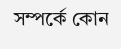সম্পর্কে কোন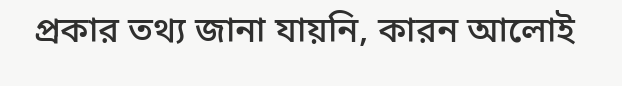প্রকার তথ্য জানা যায়নি, কারন আলোই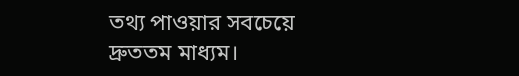তথ্য পাওয়ার সবচেয়ে দ্রুততম মাধ্যম।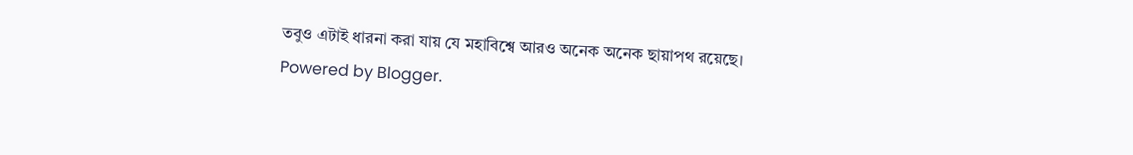তবুও এটাই ধারনা করা যায় যে মহাবিশ্বে আরও অনেক অনেক ছায়াপথ রয়েছে।
Powered by Blogger.